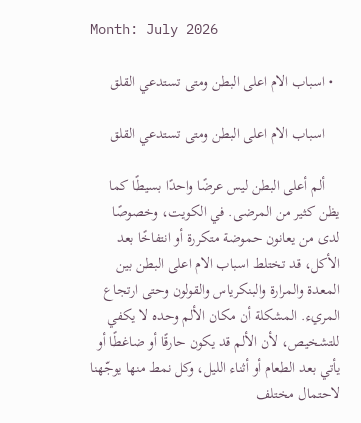Month: July 2026

  • اسباب الام اعلى البطن ومتى تستدعي القلق

    اسباب الام اعلى البطن ومتى تستدعي القلق

    ألم أعلى البطن ليس عرضًا واحدًا بسيطًا كما يظن كثير من المرضى. في الكويت، وخصوصًا لدى من يعانون حموضة متكررة أو انتفاخًا بعد الأكل، قد تختلط اسباب الام اعلى البطن بين المعدة والمرارة والبنكرياس والقولون وحتى ارتجاع المريء. المشكلة أن مكان الألم وحده لا يكفي للتشخيص، لأن الألم قد يكون حارقًا أو ضاغطًا أو يأتي بعد الطعام أو أثناء الليل، وكل نمط منها يوجّهنا لاحتمال مختلف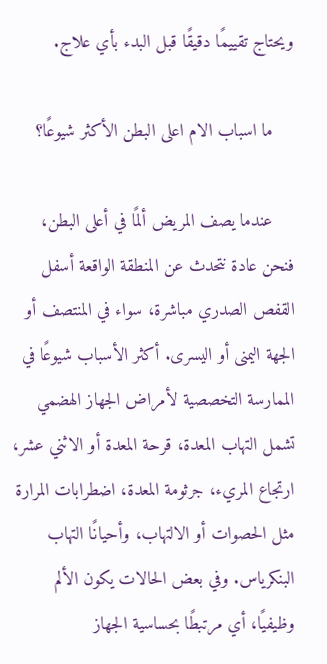ويحتاج تقييمًا دقيقًا قبل البدء بأي علاج.

    ما اسباب الام اعلى البطن الأكثر شيوعًا؟

    عندما يصف المريض ألمًا في أعلى البطن، فنحن عادة نتحدث عن المنطقة الواقعة أسفل القفص الصدري مباشرة، سواء في المنتصف أو الجهة اليمنى أو اليسرى. أكثر الأسباب شيوعًا في الممارسة التخصصية لأمراض الجهاز الهضمي تشمل التهاب المعدة، قرحة المعدة أو الاثني عشر، ارتجاع المريء، جرثومة المعدة، اضطرابات المرارة مثل الحصوات أو الالتهاب، وأحيانًا التهاب البنكرياس. وفي بعض الحالات يكون الألم وظيفيًا، أي مرتبطًا بحساسية الجهاز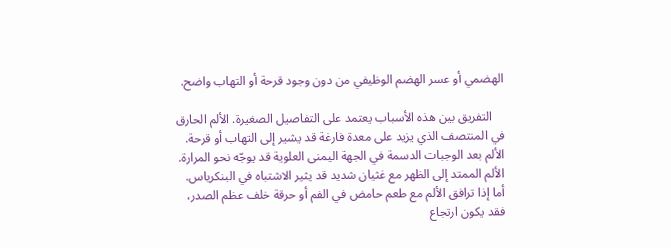الهضمي أو عسر الهضم الوظيفي من دون وجود قرحة أو التهاب واضح.

    التفريق بين هذه الأسباب يعتمد على التفاصيل الصغيرة. الألم الحارق في المنتصف الذي يزيد على معدة فارغة قد يشير إلى التهاب أو قرحة. الألم بعد الوجبات الدسمة في الجهة اليمنى العلوية قد يوجّه نحو المرارة. الألم الممتد إلى الظهر مع غثيان شديد قد يثير الاشتباه في البنكرياس. أما إذا ترافق الألم مع طعم حامض في الفم أو حرقة خلف عظم الصدر، فقد يكون ارتجاع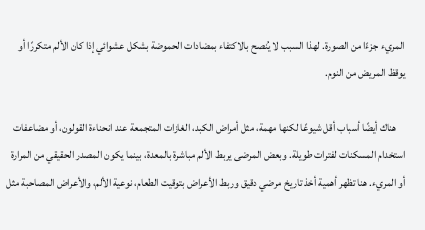المريء جزءًا من الصورة. لهذا السبب لا يُنصح بالاكتفاء بمضادات الحموضة بشكل عشوائي إذا كان الألم متكررًا أو يوقظ المريض من النوم.

    هناك أيضًا أسباب أقل شيوعًا لكنها مهمة، مثل أمراض الكبد، الغازات المتجمعة عند انحناءة القولون، أو مضاعفات استخدام المسكنات لفترات طويلة. وبعض المرضى يربط الألم مباشرة بالمعدة، بينما يكون المصدر الحقيقي من المرارة أو المريء. هنا تظهر أهمية أخذ تاريخ مرضي دقيق وربط الأعراض بتوقيت الطعام، نوعية الألم، والأعراض المصاحبة مثل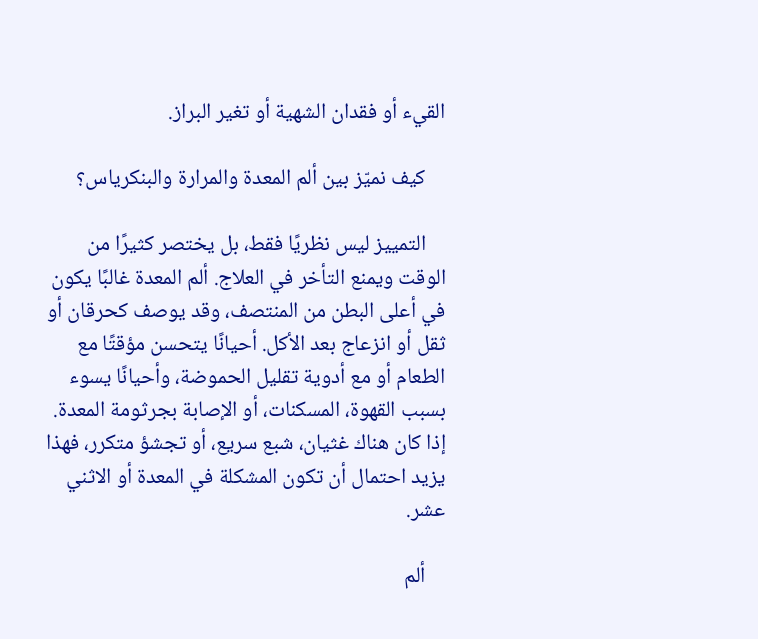القيء أو فقدان الشهية أو تغير البراز.

    كيف نميّز بين ألم المعدة والمرارة والبنكرياس؟

    التمييز ليس نظريًا فقط، بل يختصر كثيرًا من الوقت ويمنع التأخر في العلاج. ألم المعدة غالبًا يكون في أعلى البطن من المنتصف، وقد يوصف كحرقان أو ثقل أو انزعاج بعد الأكل. أحيانًا يتحسن مؤقتًا مع الطعام أو مع أدوية تقليل الحموضة، وأحيانًا يسوء بسبب القهوة، المسكنات، أو الإصابة بجرثومة المعدة. إذا كان هناك غثيان، شبع سريع، أو تجشؤ متكرر، فهذا يزيد احتمال أن تكون المشكلة في المعدة أو الاثني عشر.

    ألم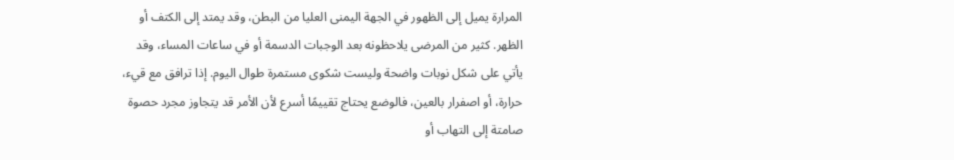المرارة يميل إلى الظهور في الجهة اليمنى العليا من البطن، وقد يمتد إلى الكتف أو الظهر. كثير من المرضى يلاحظونه بعد الوجبات الدسمة أو في ساعات المساء، وقد يأتي على شكل نوبات واضحة وليست شكوى مستمرة طوال اليوم. إذا ترافق مع قيء، حرارة، أو اصفرار بالعين، فالوضع يحتاج تقييمًا أسرع لأن الأمر قد يتجاوز مجرد حصوة صامتة إلى التهاب أو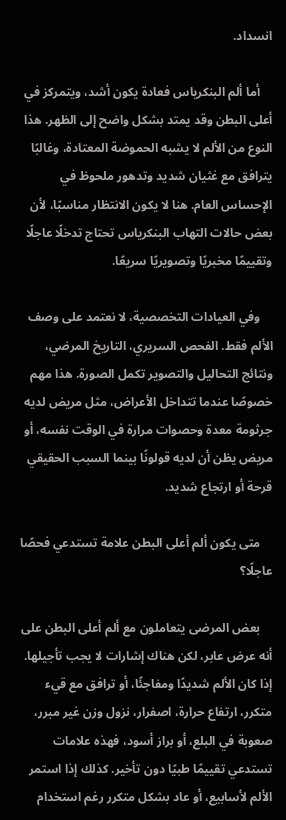انسداد.

    أما ألم البنكرياس فعادة يكون أشد، ويتمركز في أعلى البطن وقد يمتد بشكل واضح إلى الظهر. هذا النوع من الألم لا يشبه الحموضة المعتادة، وغالبًا يترافق مع غثيان شديد وتدهور ملحوظ في الإحساس العام. هنا لا يكون الانتظار مناسبًا، لأن بعض حالات التهاب البنكرياس تحتاج تدخلًا عاجلًا وتقييمًا مخبريًا وتصويريًا سريعًا.

    وفي العيادات التخصصية، لا نعتمد على وصف الألم فقط. الفحص السريري، التاريخ المرضي، ونتائج التحاليل والتصوير تكمل الصورة. هذا مهم خصوصًا عندما تتداخل الأعراض، مثل مريض لديه جرثومة معدة وحصوات مرارة في الوقت نفسه، أو مريض يظن أن لديه قولونًا بينما السبب الحقيقي قرحة أو ارتجاع شديد.

    متى يكون ألم أعلى البطن علامة تستدعي فحصًا عاجلًا؟

    بعض المرضى يتعاملون مع ألم أعلى البطن على أنه عرض عابر، لكن هناك إشارات لا يجب تأجيلها. إذا كان الألم شديدًا ومفاجئًا، أو ترافق مع قيء متكرر، ارتفاع حرارة، اصفرار، نزول وزن غير مبرر، صعوبة في البلع، أو براز أسود، فهذه علامات تستدعي تقييمًا طبيًا دون تأخير. كذلك إذا استمر الألم لأسابيع، أو عاد بشكل متكرر رغم استخدام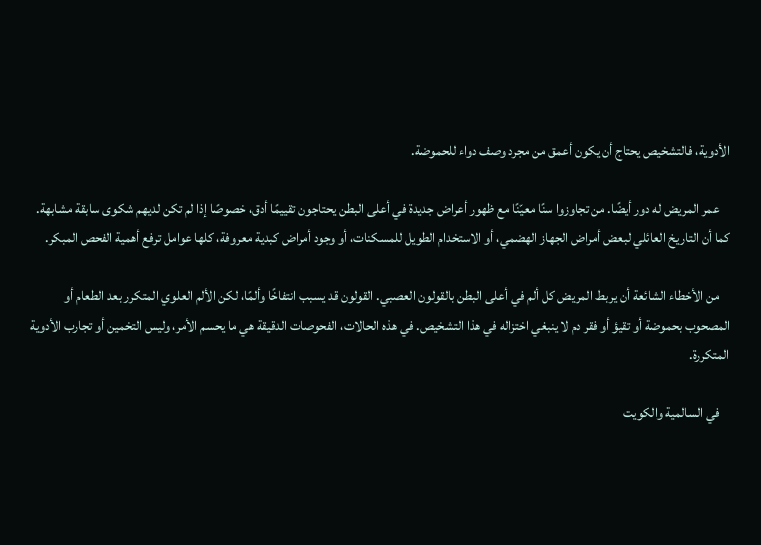الأدوية، فالتشخيص يحتاج أن يكون أعمق من مجرد وصف دواء للحموضة.

    عمر المريض له دور أيضًا. من تجاوزوا سنًا معيّنًا مع ظهور أعراض جديدة في أعلى البطن يحتاجون تقييمًا أدق، خصوصًا إذا لم تكن لديهم شكوى سابقة مشابهة. كما أن التاريخ العائلي لبعض أمراض الجهاز الهضمي، أو الاستخدام الطويل للمسكنات، أو وجود أمراض كبدية معروفة، كلها عوامل ترفع أهمية الفحص المبكر.

    من الأخطاء الشائعة أن يربط المريض كل ألم في أعلى البطن بالقولون العصبي. القولون قد يسبب انتفاخًا وألمًا، لكن الألم العلوي المتكرر بعد الطعام أو المصحوب بحموضة أو تقيؤ أو فقر دم لا ينبغي اختزاله في هذا التشخيص. في هذه الحالات، الفحوصات الدقيقة هي ما يحسم الأمر، وليس التخمين أو تجارب الأدوية المتكررة.

    في السالمية والكويت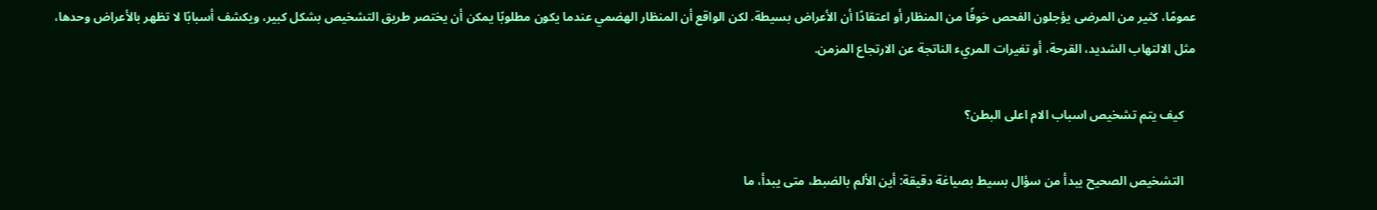عمومًا، كثير من المرضى يؤجلون الفحص خوفًا من المنظار أو اعتقادًا أن الأعراض بسيطة. لكن الواقع أن المنظار الهضمي عندما يكون مطلوبًا يمكن أن يختصر طريق التشخيص بشكل كبير، ويكشف أسبابًا لا تظهر بالأعراض وحدها، مثل الالتهاب الشديد، القرحة، أو تغيرات المريء الناتجة عن الارتجاع المزمن.

    كيف يتم تشخيص اسباب الام اعلى البطن؟

    التشخيص الصحيح يبدأ من سؤال بسيط بصياغة دقيقة: أين الألم بالضبط، متى يبدأ، ما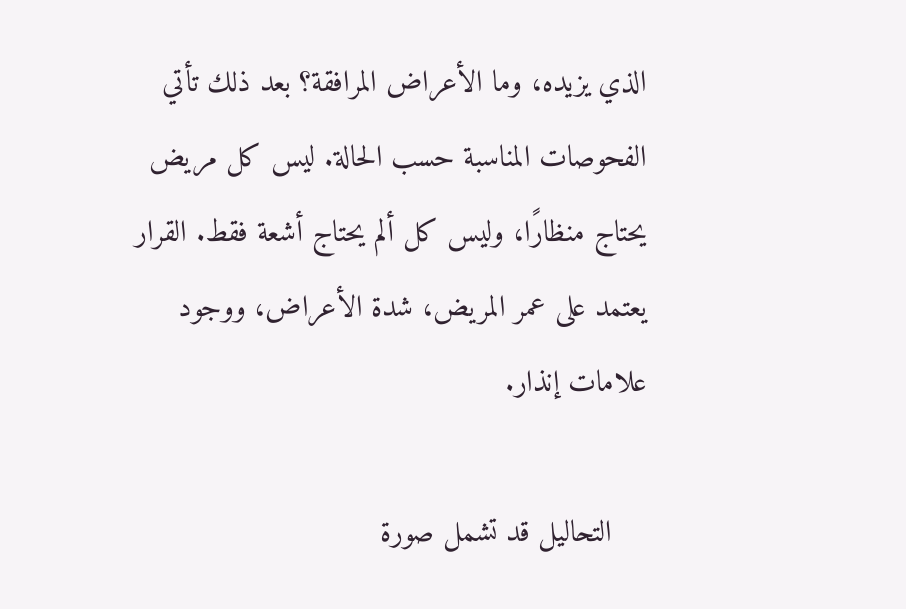الذي يزيده، وما الأعراض المرافقة؟ بعد ذلك تأتي الفحوصات المناسبة حسب الحالة. ليس كل مريض يحتاج منظارًا، وليس كل ألم يحتاج أشعة فقط. القرار يعتمد على عمر المريض، شدة الأعراض، ووجود علامات إنذار.

    التحاليل قد تشمل صورة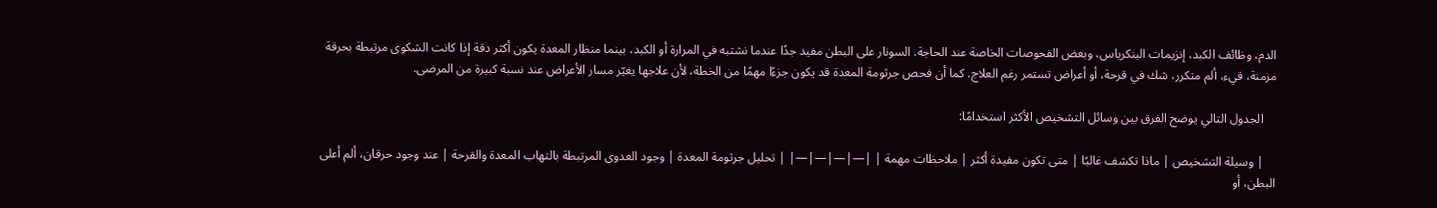الدم، وظائف الكبد، إنزيمات البنكرياس، وبعض الفحوصات الخاصة عند الحاجة. السونار على البطن مفيد جدًا عندما نشتبه في المرارة أو الكبد، بينما منظار المعدة يكون أكثر دقة إذا كانت الشكوى مرتبطة بحرقة مزمنة، قيء، ألم متكرر، شك في قرحة، أو أعراض تستمر رغم العلاج. كما أن فحص جرثومة المعدة قد يكون جزءًا مهمًا من الخطة، لأن علاجها يغيّر مسار الأعراض عند نسبة كبيرة من المرضى.

    الجدول التالي يوضح الفرق بين وسائل التشخيص الأكثر استخدامًا:

    | وسيلة التشخيص | ماذا تكشف غالبًا | متى تكون مفيدة أكثر | ملاحظات مهمة | |—|—|—|—| | تحليل جرثومة المعدة | وجود العدوى المرتبطة بالتهاب المعدة والقرحة | عند وجود حرقان، ألم أعلى البطن، أو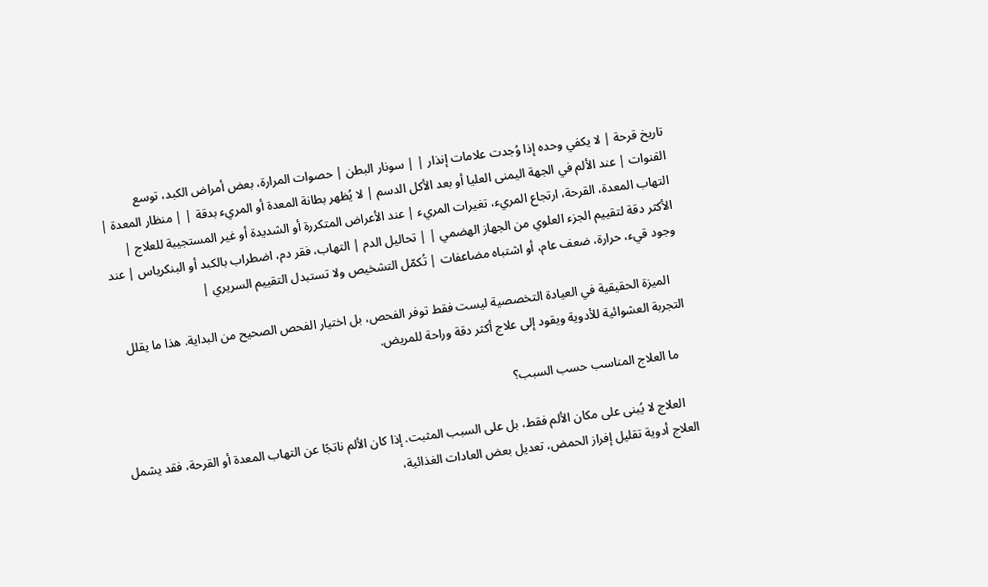تاريخ قرحة | لا يكفي وحده إذا وُجدت علامات إنذار | | سونار البطن | حصوات المرارة، بعض أمراض الكبد، توسع القنوات | عند الألم في الجهة اليمنى العليا أو بعد الأكل الدسم | لا يُظهر بطانة المعدة أو المريء بدقة | | منظار المعدة | التهاب المعدة، القرحة، ارتجاع المريء، تغيرات المريء | عند الأعراض المتكررة أو الشديدة أو غير المستجيبة للعلاج | الأكثر دقة لتقييم الجزء العلوي من الجهاز الهضمي | | تحاليل الدم | التهاب، فقر دم، اضطراب بالكبد أو البنكرياس | عند وجود قيء، حرارة، ضعف عام، أو اشتباه مضاعفات | تُكمّل التشخيص ولا تستبدل التقييم السريري |

    الميزة الحقيقية في العيادة التخصصية ليست فقط توفر الفحص، بل اختيار الفحص الصحيح من البداية. هذا ما يقلل التجربة العشوائية للأدوية ويقود إلى علاج أكثر دقة وراحة للمريض.

    ما العلاج المناسب حسب السبب؟

    العلاج لا يُبنى على مكان الألم فقط، بل على السبب المثبت. إذا كان الألم ناتجًا عن التهاب المعدة أو القرحة، فقد يشمل العلاج أدوية تقليل إفراز الحمض، تعديل بعض العادات الغذائية،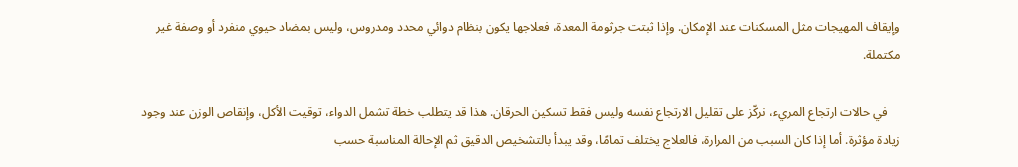وإيقاف المهيجات مثل المسكنات عند الإمكان. وإذا ثبتت جرثومة المعدة، فعلاجها يكون بنظام دوائي محدد ومدروس، وليس بمضاد حيوي منفرد أو وصفة غير مكتملة.

    في حالات ارتجاع المريء، نركّز على تقليل الارتجاع نفسه وليس فقط تسكين الحرقان. هذا قد يتطلب خطة تشمل الدواء، توقيت الأكل، وإنقاص الوزن عند وجود زيادة مؤثرة. أما إذا كان السبب من المرارة، فالعلاج يختلف تمامًا، وقد يبدأ بالتشخيص الدقيق ثم الإحالة المناسبة حسب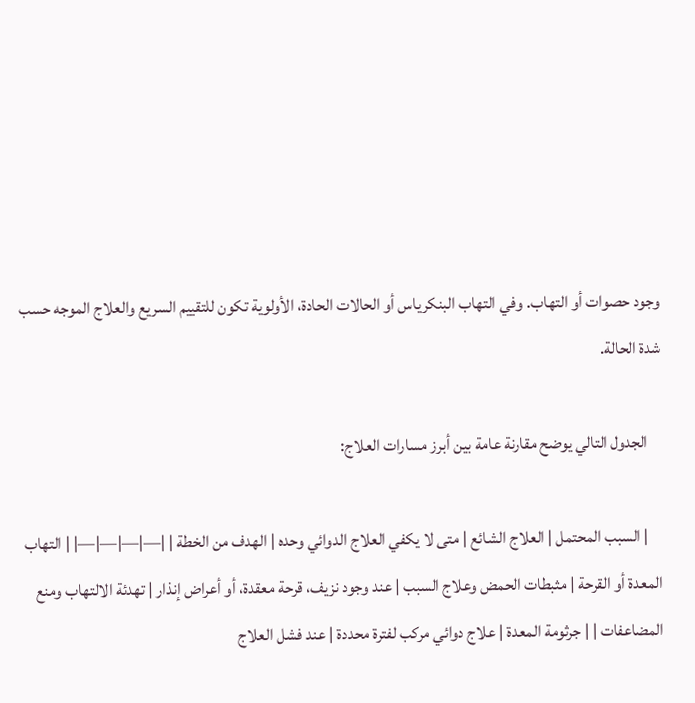وجود حصوات أو التهاب. وفي التهاب البنكرياس أو الحالات الحادة، الأولوية تكون للتقييم السريع والعلاج الموجه حسب شدة الحالة.

    الجدول التالي يوضح مقارنة عامة بين أبرز مسارات العلاج:

    | السبب المحتمل | العلاج الشائع | متى لا يكفي العلاج الدوائي وحده | الهدف من الخطة | |—|—|—|—| | التهاب المعدة أو القرحة | مثبطات الحمض وعلاج السبب | عند وجود نزيف، قرحة معقدة، أو أعراض إنذار | تهدئة الالتهاب ومنع المضاعفات | | جرثومة المعدة | علاج دوائي مركب لفترة محددة | عند فشل العلاج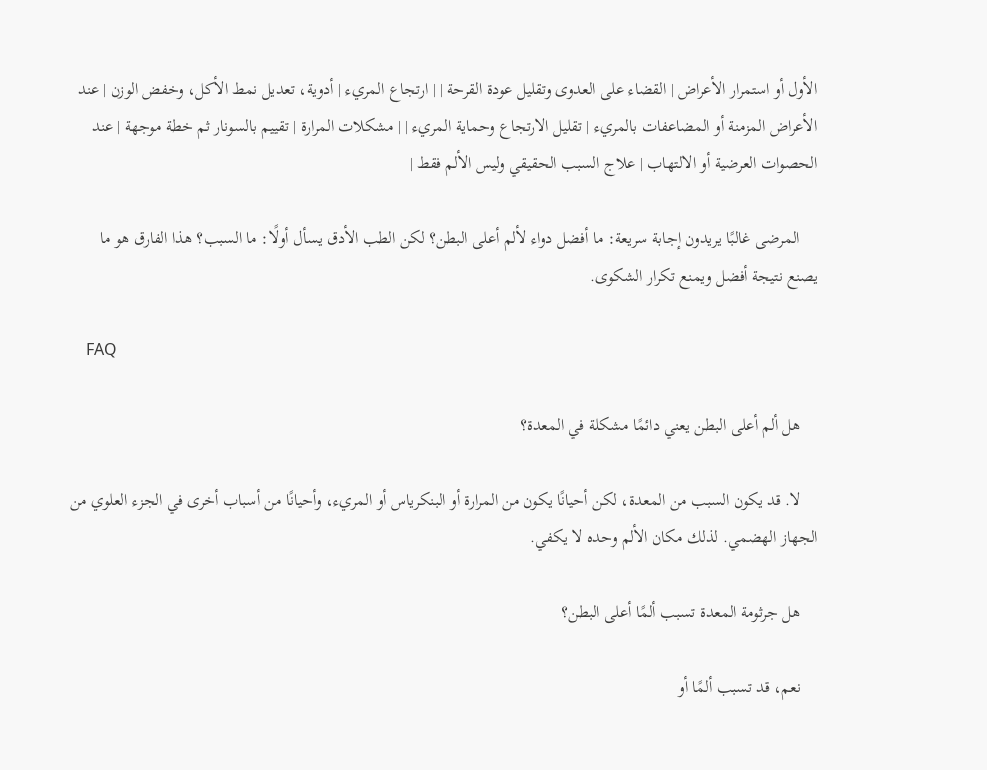الأول أو استمرار الأعراض | القضاء على العدوى وتقليل عودة القرحة | | ارتجاع المريء | أدوية، تعديل نمط الأكل، وخفض الوزن | عند الأعراض المزمنة أو المضاعفات بالمريء | تقليل الارتجاع وحماية المريء | | مشكلات المرارة | تقييم بالسونار ثم خطة موجهة | عند الحصوات العرضية أو الالتهاب | علاج السبب الحقيقي وليس الألم فقط |

    المرضى غالبًا يريدون إجابة سريعة: ما أفضل دواء لألم أعلى البطن؟ لكن الطب الأدق يسأل أولًا: ما السبب؟ هذا الفارق هو ما يصنع نتيجة أفضل ويمنع تكرار الشكوى.

    FAQ

    هل ألم أعلى البطن يعني دائمًا مشكلة في المعدة؟

    لا. قد يكون السبب من المعدة، لكن أحيانًا يكون من المرارة أو البنكرياس أو المريء، وأحيانًا من أسباب أخرى في الجزء العلوي من الجهاز الهضمي. لذلك مكان الألم وحده لا يكفي.

    هل جرثومة المعدة تسبب ألمًا أعلى البطن؟

    نعم، قد تسبب ألمًا أو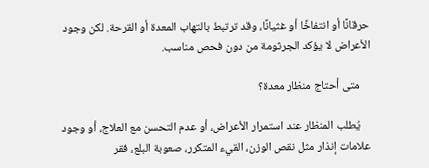حرقانًا أو انتفاخًا أو غثيانًا، وقد ترتبط بالتهاب المعدة أو القرحة. لكن وجود الأعراض لا يؤكد الجرثومة من دون فحص مناسب.

    متى أحتاج منظار معدة؟

    يُطلب المنظار عند استمرار الأعراض، أو عدم التحسن مع العلاج، أو وجود علامات إنذار مثل نقص الوزن، القيء المتكرر، صعوبة البلع، فقر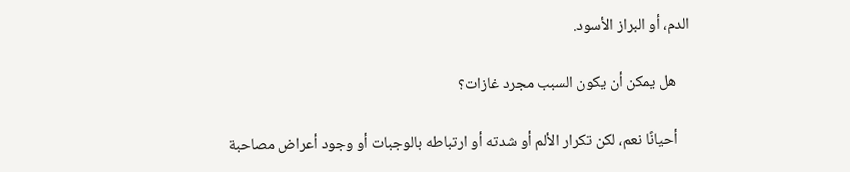الدم، أو البراز الأسود.

    هل يمكن أن يكون السبب مجرد غازات؟

    أحيانًا نعم، لكن تكرار الألم أو شدته أو ارتباطه بالوجبات أو وجود أعراض مصاحبة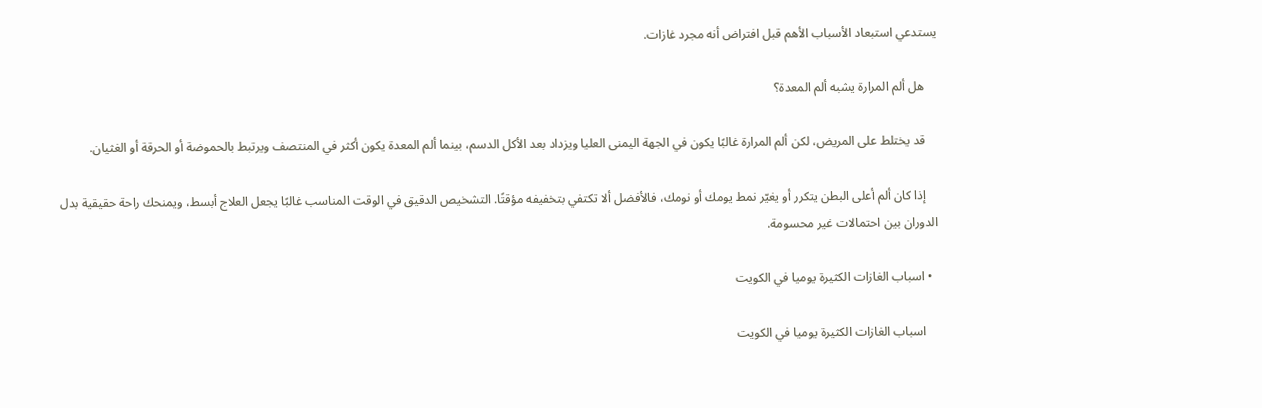يستدعي استبعاد الأسباب الأهم قبل افتراض أنه مجرد غازات.

    هل ألم المرارة يشبه ألم المعدة؟

    قد يختلط على المريض، لكن ألم المرارة غالبًا يكون في الجهة اليمنى العليا ويزداد بعد الأكل الدسم، بينما ألم المعدة يكون أكثر في المنتصف ويرتبط بالحموضة أو الحرقة أو الغثيان.

    إذا كان ألم أعلى البطن يتكرر أو يغيّر نمط يومك أو نومك، فالأفضل ألا تكتفي بتخفيفه مؤقتًا. التشخيص الدقيق في الوقت المناسب غالبًا يجعل العلاج أبسط، ويمنحك راحة حقيقية بدل الدوران بين احتمالات غير محسومة.

  • اسباب الغازات الكثيرة يوميا في الكويت

    اسباب الغازات الكثيرة يوميا في الكويت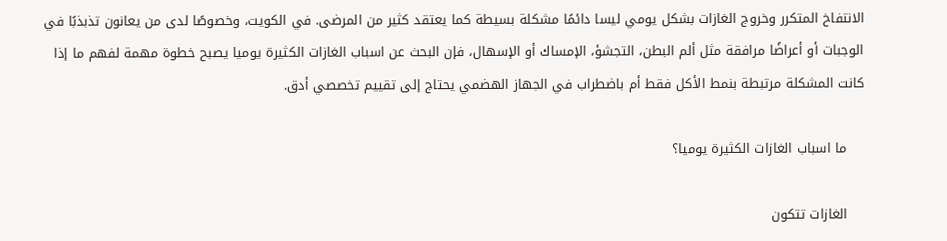الانتفاخ المتكرر وخروج الغازات بشكل يومي ليسا دائمًا مشكلة بسيطة كما يعتقد كثير من المرضى. في الكويت، وخصوصًا لدى من يعانون تذبذبًا في الوجبات أو أعراضًا مرافقة مثل ألم البطن، التجشؤ، الإمساك أو الإسهال، فإن البحث عن اسباب الغازات الكثيرة يوميا يصبح خطوة مهمة لفهم ما إذا كانت المشكلة مرتبطة بنمط الأكل فقط أم باضطراب في الجهاز الهضمي يحتاج إلى تقييم تخصصي أدق.

    ما اسباب الغازات الكثيرة يوميا؟

    الغازات تتكون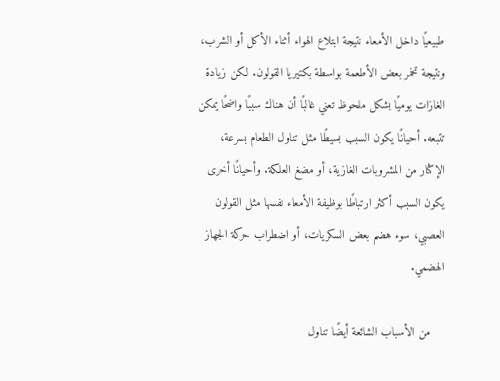طبيعيًا داخل الأمعاء نتيجة ابتلاع الهواء أثناء الأكل أو الشرب، ونتيجة تخمر بعض الأطعمة بواسطة بكتيريا القولون. لكن زيادة الغازات يوميًا بشكل ملحوظ تعني غالبًا أن هناك سببًا واضحًا يمكن تتبعه. أحيانًا يكون السبب بسيطًا مثل تناول الطعام بسرعة، الإكثار من المشروبات الغازية، أو مضغ العلكة. وأحيانًا أخرى يكون السبب أكثر ارتباطًا بوظيفة الأمعاء نفسها مثل القولون العصبي، سوء هضم بعض السكريات، أو اضطراب حركة الجهاز الهضمي.

    من الأسباب الشائعة أيضًا تناول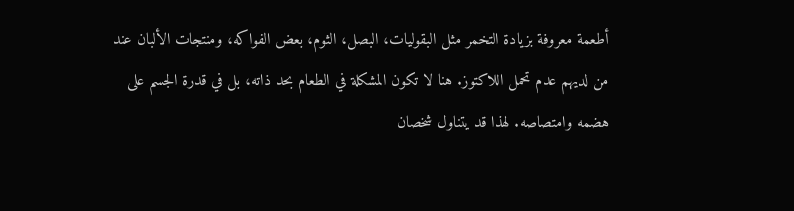أطعمة معروفة بزيادة التخمر مثل البقوليات، البصل، الثوم، بعض الفواكه، ومنتجات الألبان عند من لديهم عدم تحمل اللاكتوز. هنا لا تكون المشكلة في الطعام بحد ذاته، بل في قدرة الجسم على هضمه وامتصاصه. لهذا قد يتناول شخصان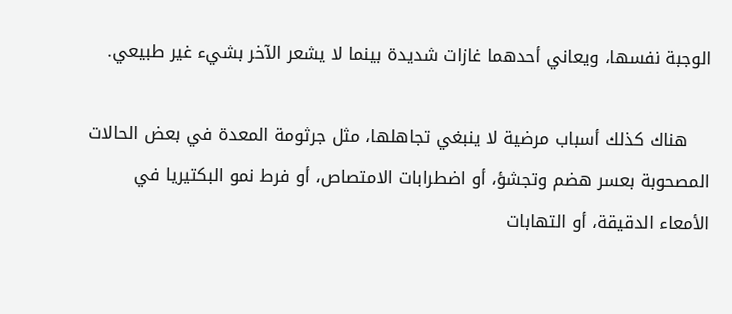الوجبة نفسها، ويعاني أحدهما غازات شديدة بينما لا يشعر الآخر بشيء غير طبيعي.

    هناك كذلك أسباب مرضية لا ينبغي تجاهلها، مثل جرثومة المعدة في بعض الحالات المصحوبة بعسر هضم وتجشؤ، أو اضطرابات الامتصاص، أو فرط نمو البكتيريا في الأمعاء الدقيقة، أو التهابات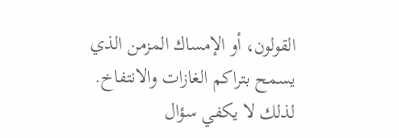القولون، أو الإمساك المزمن الذي يسمح بتراكم الغازات والانتفاخ. لذلك لا يكفي سؤال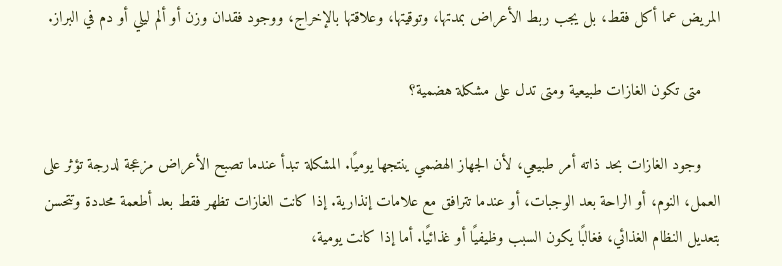المريض عما أكل فقط، بل يجب ربط الأعراض بمدتها، وتوقيتها، وعلاقتها بالإخراج، ووجود فقدان وزن أو ألم ليلي أو دم في البراز.

    متى تكون الغازات طبيعية ومتى تدل على مشكلة هضمية؟

    وجود الغازات بحد ذاته أمر طبيعي، لأن الجهاز الهضمي ينتجها يوميًا. المشكلة تبدأ عندما تصبح الأعراض مزعجة لدرجة تؤثر على العمل، النوم، أو الراحة بعد الوجبات، أو عندما تترافق مع علامات إنذارية. إذا كانت الغازات تظهر فقط بعد أطعمة محددة وتتحسن بتعديل النظام الغذائي، فغالبًا يكون السبب وظيفيًا أو غذائيًا. أما إذا كانت يومية،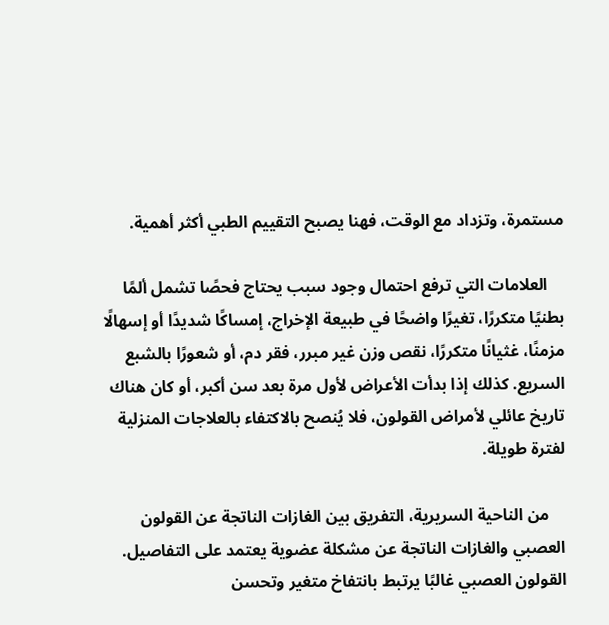مستمرة، وتزداد مع الوقت، فهنا يصبح التقييم الطبي أكثر أهمية.

    العلامات التي ترفع احتمال وجود سبب يحتاج فحصًا تشمل ألمًا بطنيًا متكررًا، تغيرًا واضحًا في طبيعة الإخراج، إمساكًا شديدًا أو إسهالًا مزمنًا، غثيانًا متكررًا، نقص وزن غير مبرر، فقر دم، أو شعورًا بالشبع السريع. كذلك إذا بدأت الأعراض لأول مرة بعد سن أكبر، أو كان هناك تاريخ عائلي لأمراض القولون، فلا يُنصح بالاكتفاء بالعلاجات المنزلية لفترة طويلة.

    من الناحية السريرية، التفريق بين الغازات الناتجة عن القولون العصبي والغازات الناتجة عن مشكلة عضوية يعتمد على التفاصيل. القولون العصبي غالبًا يرتبط بانتفاخ متغير وتحسن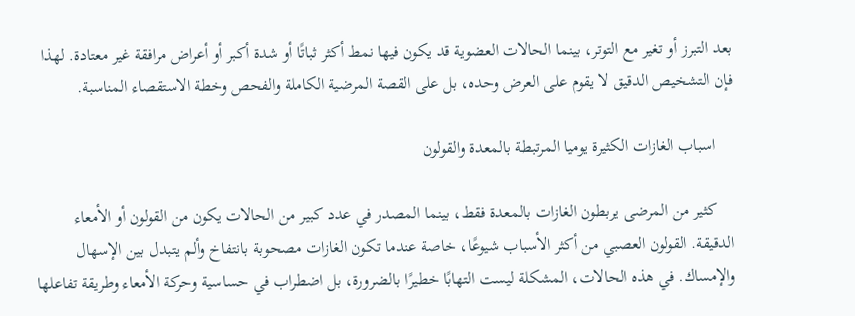بعد التبرز أو تغير مع التوتر، بينما الحالات العضوية قد يكون فيها نمط أكثر ثباتًا أو شدة أكبر أو أعراض مرافقة غير معتادة. لهذا فإن التشخيص الدقيق لا يقوم على العرض وحده، بل على القصة المرضية الكاملة والفحص وخطة الاستقصاء المناسبة.

    اسباب الغازات الكثيرة يوميا المرتبطة بالمعدة والقولون

    كثير من المرضى يربطون الغازات بالمعدة فقط، بينما المصدر في عدد كبير من الحالات يكون من القولون أو الأمعاء الدقيقة. القولون العصبي من أكثر الأسباب شيوعًا، خاصة عندما تكون الغازات مصحوبة بانتفاخ وألم يتبدل بين الإسهال والإمساك. في هذه الحالات، المشكلة ليست التهابًا خطيرًا بالضرورة، بل اضطراب في حساسية وحركة الأمعاء وطريقة تفاعلها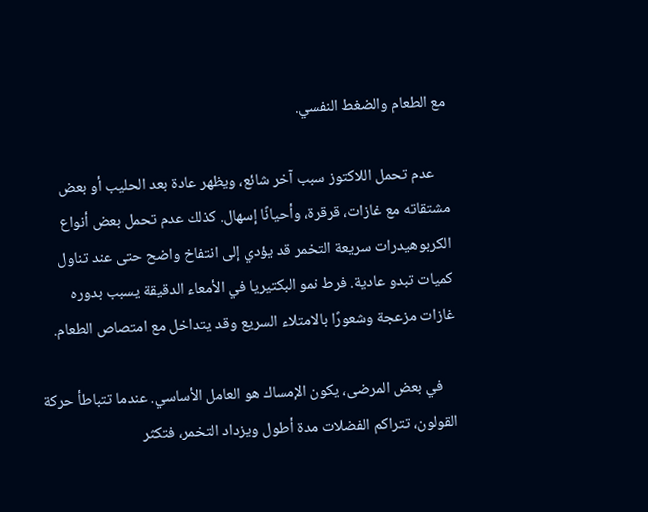مع الطعام والضغط النفسي.

    عدم تحمل اللاكتوز سبب آخر شائع، ويظهر عادة بعد الحليب أو بعض مشتقاته مع غازات، قرقرة، وأحيانًا إسهال. كذلك عدم تحمل بعض أنواع الكربوهيدرات سريعة التخمر قد يؤدي إلى انتفاخ واضح حتى عند تناول كميات تبدو عادية. فرط نمو البكتيريا في الأمعاء الدقيقة يسبب بدوره غازات مزعجة وشعورًا بالامتلاء السريع وقد يتداخل مع امتصاص الطعام.

    في بعض المرضى، يكون الإمساك هو العامل الأساسي. عندما تتباطأ حركة القولون، تتراكم الفضلات مدة أطول ويزداد التخمر، فتكثر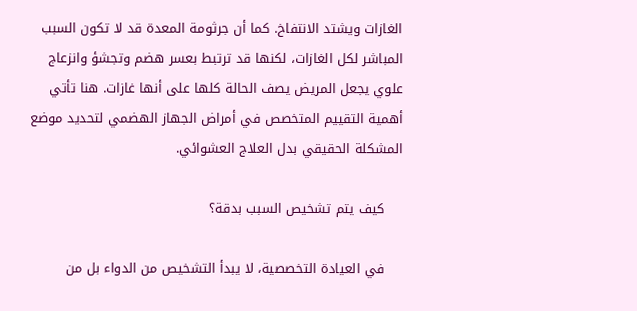الغازات ويشتد الانتفاخ. كما أن جرثومة المعدة قد لا تكون السبب المباشر لكل الغازات، لكنها قد ترتبط بعسر هضم وتجشؤ وانزعاج علوي يجعل المريض يصف الحالة كلها على أنها غازات. هنا تأتي أهمية التقييم المتخصص في أمراض الجهاز الهضمي لتحديد موضع المشكلة الحقيقي بدل العلاج العشوائي.

    كيف يتم تشخيص السبب بدقة؟

    في العيادة التخصصية، لا يبدأ التشخيص من الدواء بل من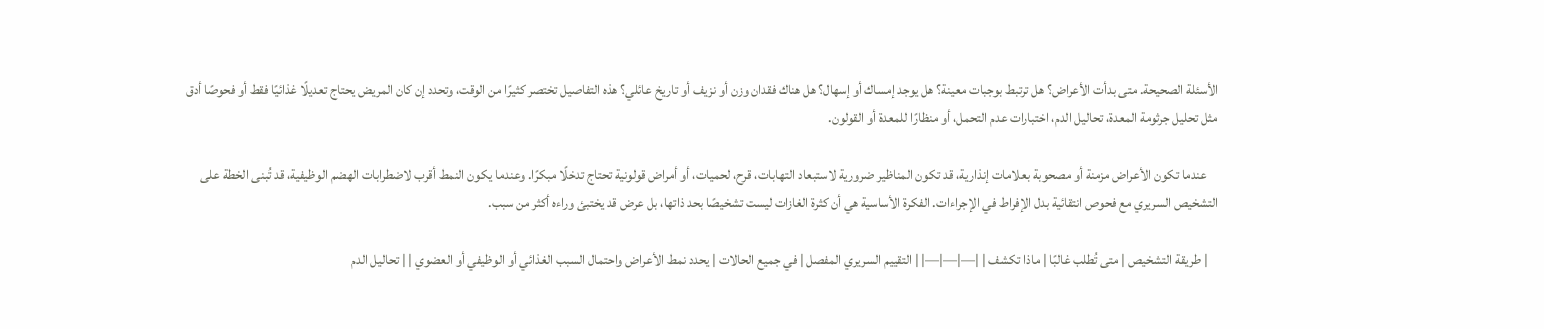الأسئلة الصحيحة. متى بدأت الأعراض؟ هل ترتبط بوجبات معينة؟ هل يوجد إمساك أو إسهال؟ هل هناك فقدان وزن أو نزيف أو تاريخ عائلي؟ هذه التفاصيل تختصر كثيرًا من الوقت، وتحدد إن كان المريض يحتاج تعديلًا غذائيًا فقط أو فحوصًا أدق مثل تحليل جرثومة المعدة، تحاليل الدم، اختبارات عدم التحمل، أو منظارًا للمعدة أو القولون.

    عندما تكون الأعراض مزمنة أو مصحوبة بعلامات إنذارية، قد تكون المناظير ضرورية لاستبعاد التهابات، قرح، لحميات، أو أمراض قولونية تحتاج تدخلًا مبكرًا. وعندما يكون النمط أقرب لاضطرابات الهضم الوظيفية، قد تُبنى الخطة على التشخيص السريري مع فحوص انتقائية بدل الإفراط في الإجراءات. الفكرة الأساسية هي أن كثرة الغازات ليست تشخيصًا بحد ذاتها، بل عرض قد يختبئ وراءه أكثر من سبب.

    | طريقة التشخيص | متى تُطلب غالبًا | ماذا تكشف | |—|—|—| | التقييم السريري المفصل | في جميع الحالات | يحدد نمط الأعراض واحتمال السبب الغذائي أو الوظيفي أو العضوي | | تحاليل الدم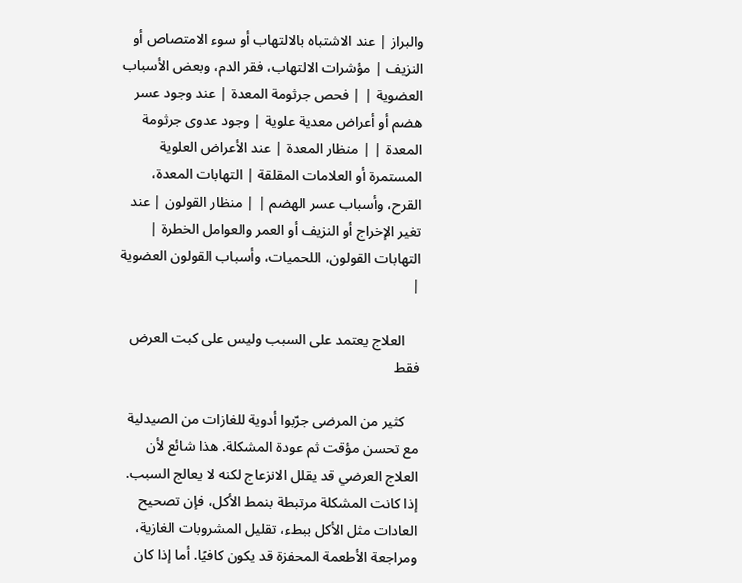والبراز | عند الاشتباه بالالتهاب أو سوء الامتصاص أو النزيف | مؤشرات الالتهاب، فقر الدم، وبعض الأسباب العضوية | | فحص جرثومة المعدة | عند وجود عسر هضم أو أعراض معدية علوية | وجود عدوى جرثومة المعدة | | منظار المعدة | عند الأعراض العلوية المستمرة أو العلامات المقلقة | التهابات المعدة، القرح، وأسباب عسر الهضم | | منظار القولون | عند تغير الإخراج أو النزيف أو العمر والعوامل الخطرة | التهابات القولون، اللحميات، وأسباب القولون العضوية |

    العلاج يعتمد على السبب وليس على كبت العرض فقط

    كثير من المرضى جرّبوا أدوية للغازات من الصيدلية مع تحسن مؤقت ثم عودة المشكلة. هذا شائع لأن العلاج العرضي قد يقلل الانزعاج لكنه لا يعالج السبب. إذا كانت المشكلة مرتبطة بنمط الأكل، فإن تصحيح العادات مثل الأكل ببطء، تقليل المشروبات الغازية، ومراجعة الأطعمة المحفزة قد يكون كافيًا. أما إذا كان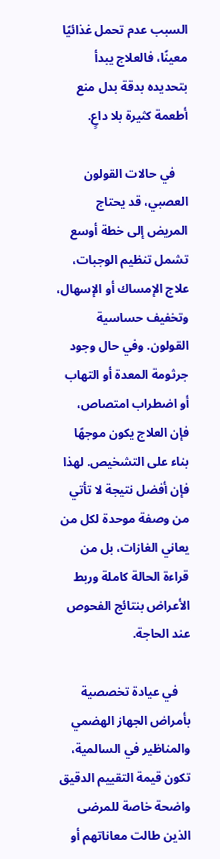السبب عدم تحمل غذائيًا معينًا، فالعلاج يبدأ بتحديده بدقة بدل منع أطعمة كثيرة بلا داعٍ.

    في حالات القولون العصبي، قد يحتاج المريض إلى خطة أوسع تشمل تنظيم الوجبات، علاج الإمساك أو الإسهال، وتخفيف حساسية القولون. وفي حال وجود جرثومة المعدة أو التهاب أو اضطراب امتصاص، فإن العلاج يكون موجهًا بناء على التشخيص. لهذا فإن أفضل نتيجة لا تأتي من وصفة موحدة لكل من يعاني الغازات، بل من قراءة الحالة كاملة وربط الأعراض بنتائج الفحوص عند الحاجة.

    في عيادة تخصصية بأمراض الجهاز الهضمي والمناظير في السالمية، تكون قيمة التقييم الدقيق واضحة خاصة للمرضى الذين طالت معاناتهم أو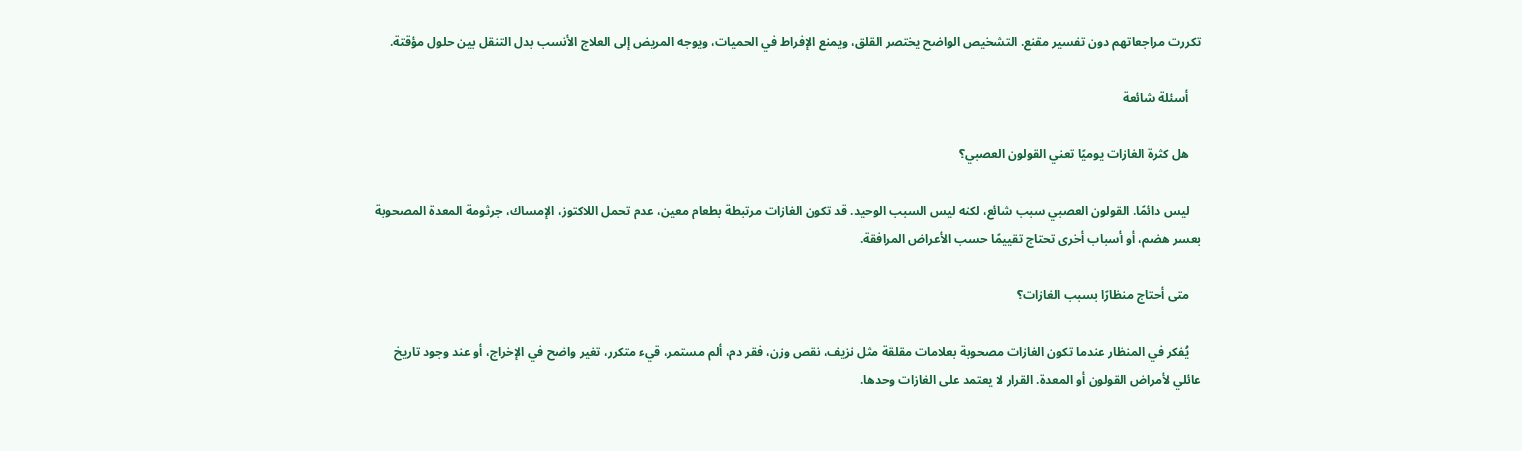تكررت مراجعاتهم دون تفسير مقنع. التشخيص الواضح يختصر القلق، ويمنع الإفراط في الحميات، ويوجه المريض إلى العلاج الأنسب بدل التنقل بين حلول مؤقتة.

    أسئلة شائعة

    هل كثرة الغازات يوميًا تعني القولون العصبي؟

    ليس دائمًا. القولون العصبي سبب شائع، لكنه ليس السبب الوحيد. قد تكون الغازات مرتبطة بطعام معين، عدم تحمل اللاكتوز، الإمساك، جرثومة المعدة المصحوبة بعسر هضم، أو أسباب أخرى تحتاج تقييمًا حسب الأعراض المرافقة.

    متى أحتاج منظارًا بسبب الغازات؟

    يُفكر في المنظار عندما تكون الغازات مصحوبة بعلامات مقلقة مثل نزيف، نقص وزن، فقر دم، ألم مستمر، قيء متكرر، تغير واضح في الإخراج، أو عند وجود تاريخ عائلي لأمراض القولون أو المعدة. القرار لا يعتمد على الغازات وحدها.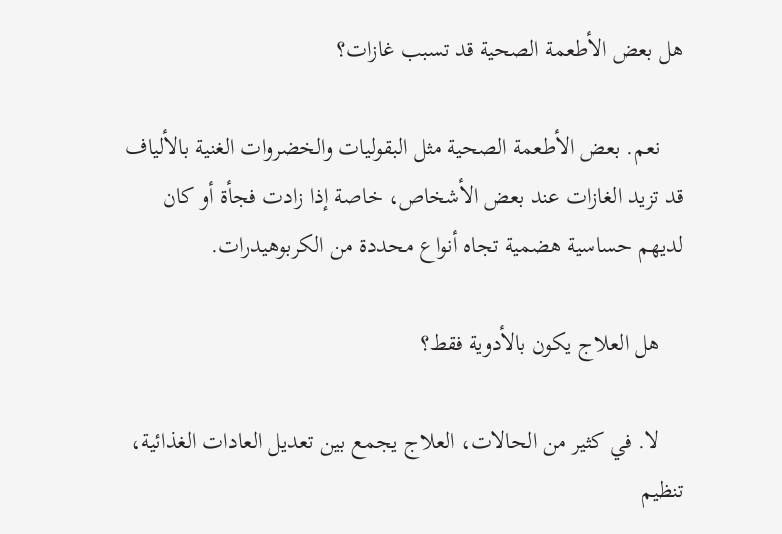هل بعض الأطعمة الصحية قد تسبب غازات؟

    نعم. بعض الأطعمة الصحية مثل البقوليات والخضروات الغنية بالألياف قد تزيد الغازات عند بعض الأشخاص، خاصة إذا زادت فجأة أو كان لديهم حساسية هضمية تجاه أنواع محددة من الكربوهيدرات.

    هل العلاج يكون بالأدوية فقط؟

    لا. في كثير من الحالات، العلاج يجمع بين تعديل العادات الغذائية، تنظيم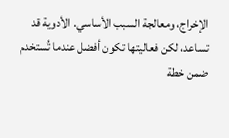الإخراج، ومعالجة السبب الأساسي. الأدوية قد تساعد، لكن فعاليتها تكون أفضل عندما تُستخدم ضمن خطة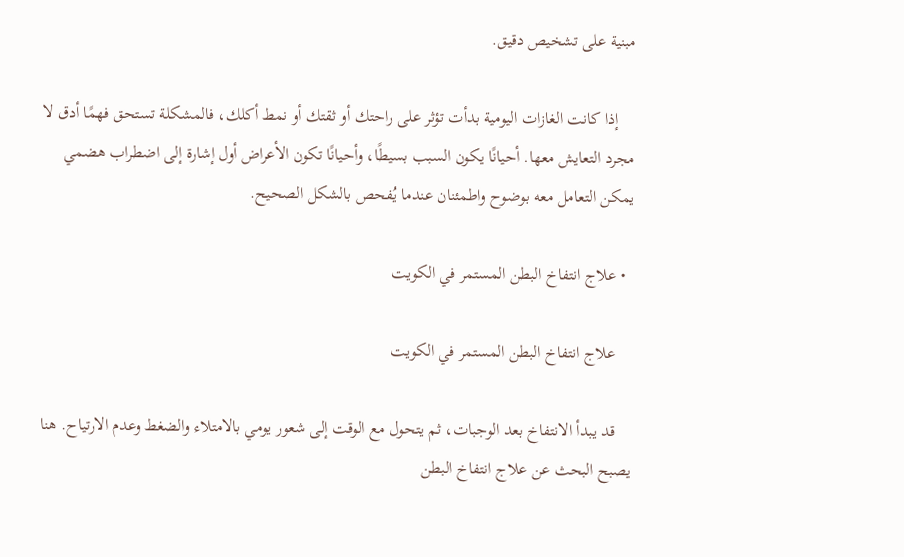مبنية على تشخيص دقيق.

    إذا كانت الغازات اليومية بدأت تؤثر على راحتك أو ثقتك أو نمط أكلك، فالمشكلة تستحق فهمًا أدق لا مجرد التعايش معها. أحيانًا يكون السبب بسيطًا، وأحيانًا تكون الأعراض أول إشارة إلى اضطراب هضمي يمكن التعامل معه بوضوح واطمئنان عندما يُفحص بالشكل الصحيح.

  • علاج انتفاخ البطن المستمر في الكويت

    علاج انتفاخ البطن المستمر في الكويت

    قد يبدأ الانتفاخ بعد الوجبات، ثم يتحول مع الوقت إلى شعور يومي بالامتلاء والضغط وعدم الارتياح. هنا يصبح البحث عن علاج انتفاخ البطن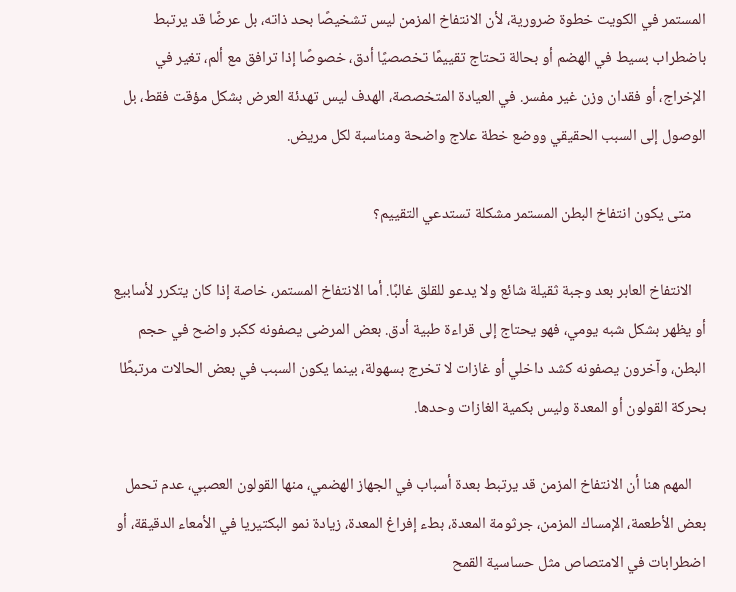المستمر في الكويت خطوة ضرورية، لأن الانتفاخ المزمن ليس تشخيصًا بحد ذاته، بل عرضًا قد يرتبط باضطراب بسيط في الهضم أو بحالة تحتاج تقييمًا تخصصيًا أدق، خصوصًا إذا ترافق مع ألم، تغير في الإخراج، أو فقدان وزن غير مفسر. في العيادة المتخصصة، الهدف ليس تهدئة العرض بشكل مؤقت فقط، بل الوصول إلى السبب الحقيقي ووضع خطة علاج واضحة ومناسبة لكل مريض.

    متى يكون انتفاخ البطن المستمر مشكلة تستدعي التقييم؟

    الانتفاخ العابر بعد وجبة ثقيلة شائع ولا يدعو للقلق غالبًا. أما الانتفاخ المستمر، خاصة إذا كان يتكرر لأسابيع أو يظهر بشكل شبه يومي، فهو يحتاج إلى قراءة طبية أدق. بعض المرضى يصفونه ككبر واضح في حجم البطن، وآخرون يصفونه كشد داخلي أو غازات لا تخرج بسهولة، بينما يكون السبب في بعض الحالات مرتبطًا بحركة القولون أو المعدة وليس بكمية الغازات وحدها.

    المهم هنا أن الانتفاخ المزمن قد يرتبط بعدة أسباب في الجهاز الهضمي، منها القولون العصبي، عدم تحمل بعض الأطعمة، الإمساك المزمن، جرثومة المعدة، بطء إفراغ المعدة، زيادة نمو البكتيريا في الأمعاء الدقيقة، أو اضطرابات في الامتصاص مثل حساسية القمح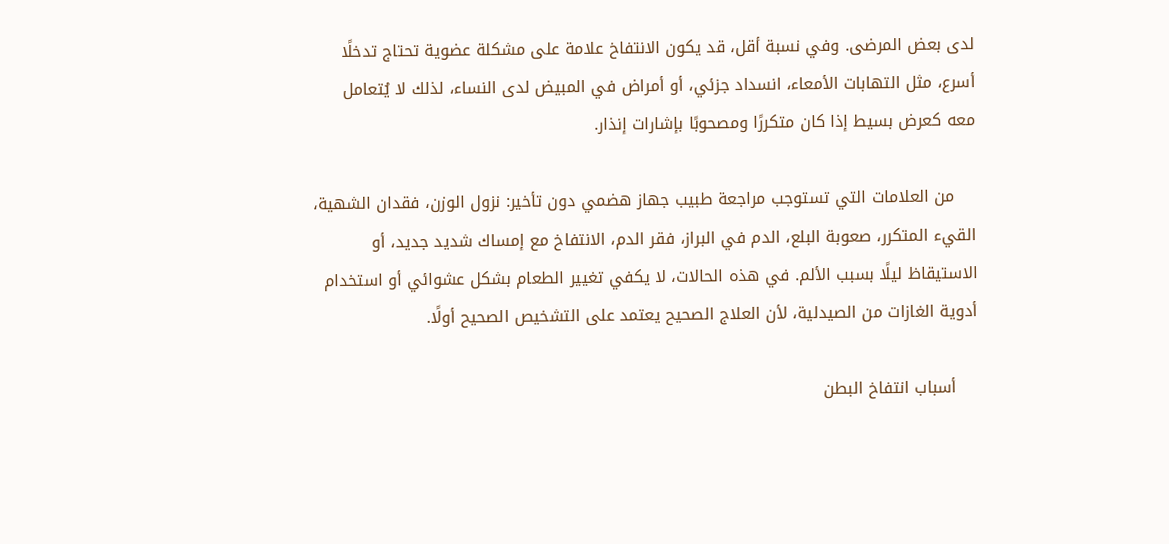لدى بعض المرضى. وفي نسبة أقل، قد يكون الانتفاخ علامة على مشكلة عضوية تحتاج تدخلًا أسرع، مثل التهابات الأمعاء، انسداد جزئي، أو أمراض في المبيض لدى النساء، لذلك لا يُتعامل معه كعرض بسيط إذا كان متكررًا ومصحوبًا بإشارات إنذار.

    من العلامات التي تستوجب مراجعة طبيب جهاز هضمي دون تأخير: نزول الوزن، فقدان الشهية، القيء المتكرر، صعوبة البلع، الدم في البراز، فقر الدم، الانتفاخ مع إمساك شديد جديد، أو الاستيقاظ ليلًا بسبب الألم. في هذه الحالات، لا يكفي تغيير الطعام بشكل عشوائي أو استخدام أدوية الغازات من الصيدلية، لأن العلاج الصحيح يعتمد على التشخيص الصحيح أولًا.

    أسباب انتفاخ البطن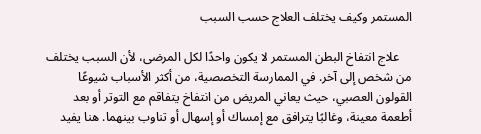المستمر وكيف يختلف العلاج حسب السبب

    علاج انتفاخ البطن المستمر لا يكون واحدًا لكل المرضى، لأن السبب يختلف من شخص إلى آخر. في الممارسة التخصصية، من أكثر الأسباب شيوعًا القولون العصبي، حيث يعاني المريض من انتفاخ يتفاقم مع التوتر أو بعد أطعمة معينة، وغالبًا يترافق مع إمساك أو إسهال أو تناوب بينهما. هنا يفيد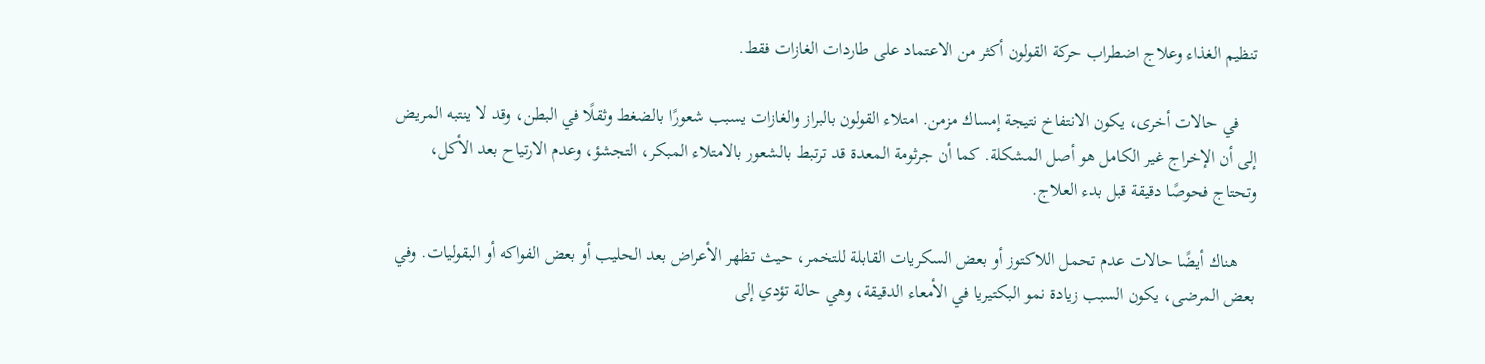تنظيم الغذاء وعلاج اضطراب حركة القولون أكثر من الاعتماد على طاردات الغازات فقط.

    في حالات أخرى، يكون الانتفاخ نتيجة إمساك مزمن. امتلاء القولون بالبراز والغازات يسبب شعورًا بالضغط وثقلًا في البطن، وقد لا ينتبه المريض إلى أن الإخراج غير الكامل هو أصل المشكلة. كما أن جرثومة المعدة قد ترتبط بالشعور بالامتلاء المبكر، التجشؤ، وعدم الارتياح بعد الأكل، وتحتاج فحوصًا دقيقة قبل بدء العلاج.

    هناك أيضًا حالات عدم تحمل اللاكتوز أو بعض السكريات القابلة للتخمر، حيث تظهر الأعراض بعد الحليب أو بعض الفواكه أو البقوليات. وفي بعض المرضى، يكون السبب زيادة نمو البكتيريا في الأمعاء الدقيقة، وهي حالة تؤدي إلى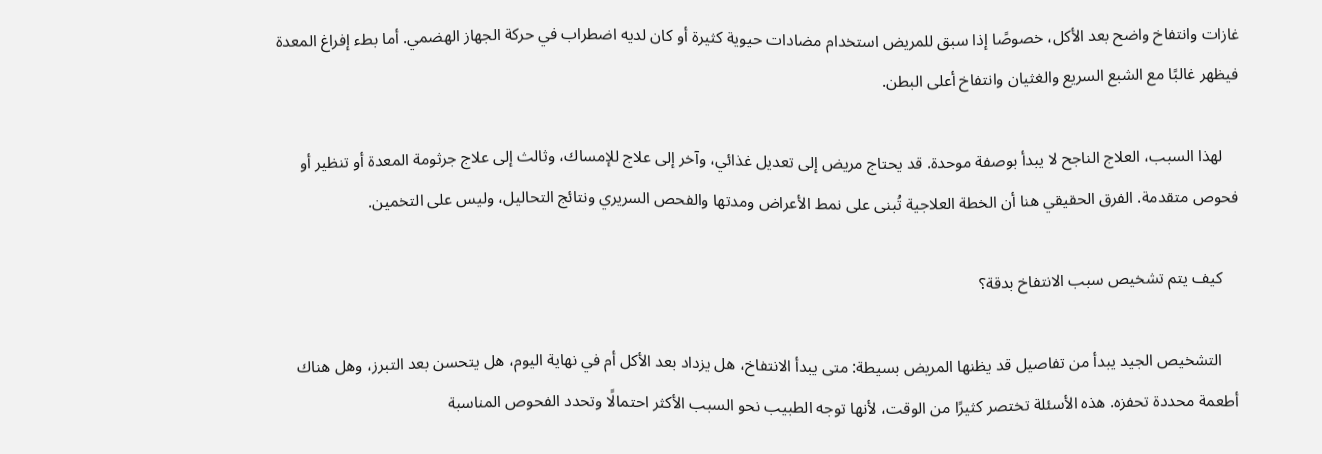غازات وانتفاخ واضح بعد الأكل، خصوصًا إذا سبق للمريض استخدام مضادات حيوية كثيرة أو كان لديه اضطراب في حركة الجهاز الهضمي. أما بطء إفراغ المعدة فيظهر غالبًا مع الشبع السريع والغثيان وانتفاخ أعلى البطن.

    لهذا السبب، العلاج الناجح لا يبدأ بوصفة موحدة. قد يحتاج مريض إلى تعديل غذائي، وآخر إلى علاج للإمساك، وثالث إلى علاج جرثومة المعدة أو تنظير أو فحوص متقدمة. الفرق الحقيقي هنا أن الخطة العلاجية تُبنى على نمط الأعراض ومدتها والفحص السريري ونتائج التحاليل، وليس على التخمين.

    كيف يتم تشخيص سبب الانتفاخ بدقة؟

    التشخيص الجيد يبدأ من تفاصيل قد يظنها المريض بسيطة: متى يبدأ الانتفاخ، هل يزداد بعد الأكل أم في نهاية اليوم، هل يتحسن بعد التبرز، وهل هناك أطعمة محددة تحفزه. هذه الأسئلة تختصر كثيرًا من الوقت، لأنها توجه الطبيب نحو السبب الأكثر احتمالًا وتحدد الفحوص المناسبة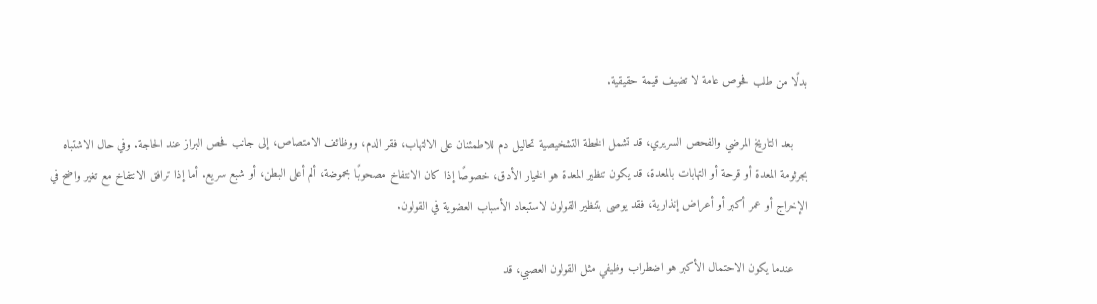بدلًا من طلب فحوص عامة لا تضيف قيمة حقيقية.

    بعد التاريخ المرضي والفحص السريري، قد تشمل الخطة التشخيصية تحاليل دم للاطمئنان على الالتهاب، فقر الدم، ووظائف الامتصاص، إلى جانب فحص البراز عند الحاجة. وفي حال الاشتباه بجرثومة المعدة أو قرحة أو التهابات بالمعدة، قد يكون تنظير المعدة هو الخيار الأدق، خصوصًا إذا كان الانتفاخ مصحوبًا بحموضة، ألم أعلى البطن، أو شبع سريع. أما إذا ترافق الانتفاخ مع تغير واضح في الإخراج أو عمر أكبر أو أعراض إنذارية، فقد يوصى بتنظير القولون لاستبعاد الأسباب العضوية في القولون.

    عندما يكون الاحتمال الأكبر هو اضطراب وظيفي مثل القولون العصبي، قد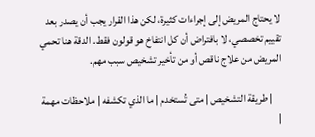لا يحتاج المريض إلى إجراءات كثيرة، لكن هذا القرار يجب أن يصدر بعد تقييم تخصصي، لا بافتراض أن كل انتفاخ هو قولون فقط. الدقة هنا تحمي المريض من علاج ناقص أو من تأخير تشخيص سبب مهم.

    | طريقة التشخيص | متى تُستخدم | ما الذي تكشفه | ملاحظات مهمة |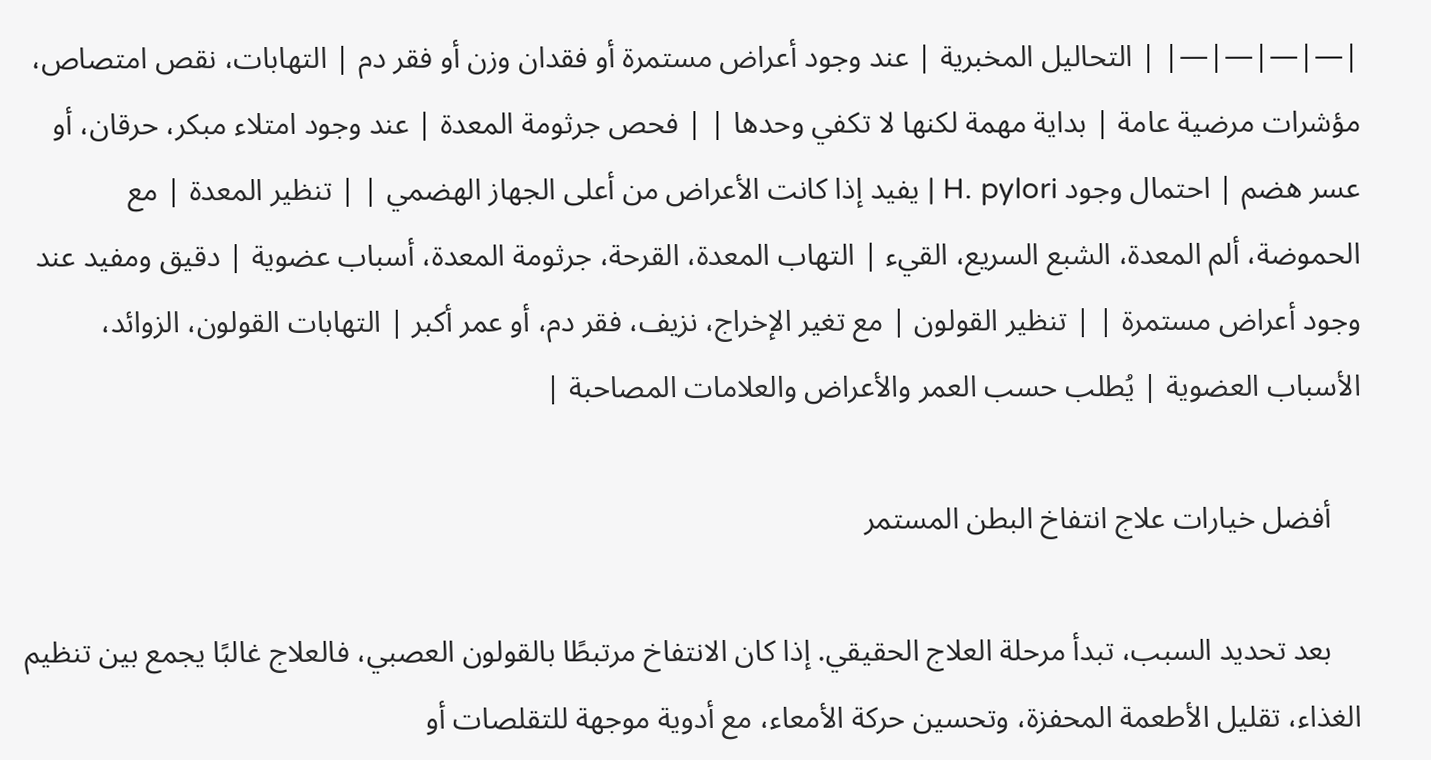|—|—|—|—| | التحاليل المخبرية | عند وجود أعراض مستمرة أو فقدان وزن أو فقر دم | التهابات، نقص امتصاص، مؤشرات مرضية عامة | بداية مهمة لكنها لا تكفي وحدها | | فحص جرثومة المعدة | عند وجود امتلاء مبكر، حرقان، أو عسر هضم | احتمال وجود H. pylori | يفيد إذا كانت الأعراض من أعلى الجهاز الهضمي | | تنظير المعدة | مع الحموضة، ألم المعدة، الشبع السريع، القيء | التهاب المعدة، القرحة، جرثومة المعدة، أسباب عضوية | دقيق ومفيد عند وجود أعراض مستمرة | | تنظير القولون | مع تغير الإخراج، نزيف، فقر دم، أو عمر أكبر | التهابات القولون، الزوائد، الأسباب العضوية | يُطلب حسب العمر والأعراض والعلامات المصاحبة |

    أفضل خيارات علاج انتفاخ البطن المستمر

    بعد تحديد السبب، تبدأ مرحلة العلاج الحقيقي. إذا كان الانتفاخ مرتبطًا بالقولون العصبي، فالعلاج غالبًا يجمع بين تنظيم الغذاء، تقليل الأطعمة المحفزة، وتحسين حركة الأمعاء، مع أدوية موجهة للتقلصات أو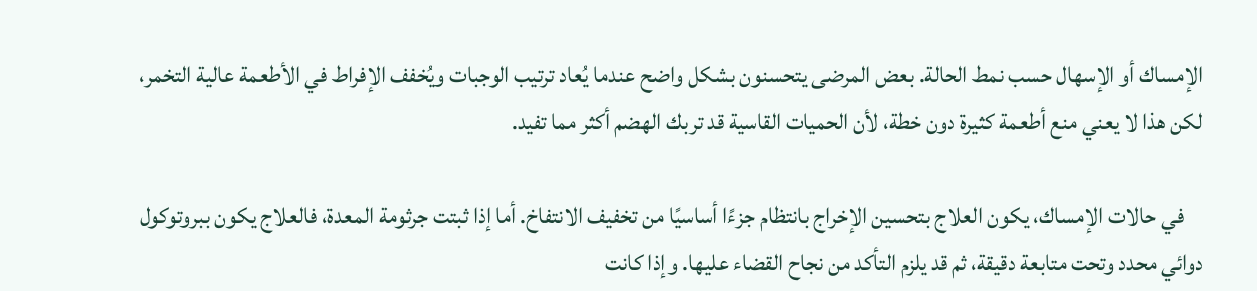الإمساك أو الإسهال حسب نمط الحالة. بعض المرضى يتحسنون بشكل واضح عندما يُعاد ترتيب الوجبات ويُخفف الإفراط في الأطعمة عالية التخمر، لكن هذا لا يعني منع أطعمة كثيرة دون خطة، لأن الحميات القاسية قد تربك الهضم أكثر مما تفيد.

    في حالات الإمساك، يكون العلاج بتحسين الإخراج بانتظام جزءًا أساسيًا من تخفيف الانتفاخ. أما إذا ثبتت جرثومة المعدة، فالعلاج يكون ببروتوكول دوائي محدد وتحت متابعة دقيقة، ثم قد يلزم التأكد من نجاح القضاء عليها. وإذا كانت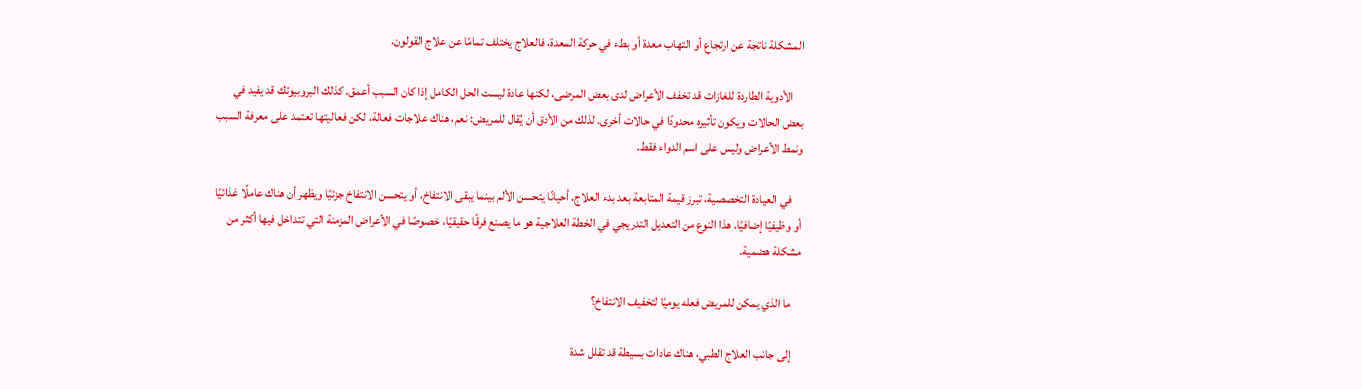المشكلة ناتجة عن ارتجاع أو التهاب معدة أو بطء في حركة المعدة، فالعلاج يختلف تمامًا عن علاج القولون.

    الأدوية الطاردة للغازات قد تخفف الأعراض لدى بعض المرضى، لكنها عادة ليست الحل الكامل إذا كان السبب أعمق. كذلك البروبيوتك قد يفيد في بعض الحالات ويكون تأثيره محدودًا في حالات أخرى. لذلك من الأدق أن يُقال للمريض: نعم، هناك علاجات فعالة، لكن فعاليتها تعتمد على معرفة السبب ونمط الأعراض وليس على اسم الدواء فقط.

    في العيادة التخصصية، تبرز قيمة المتابعة بعد بدء العلاج. أحيانًا يتحسن الألم بينما يبقى الانتفاخ، أو يتحسن الانتفاخ جزئيًا ويظهر أن هناك عاملًا غذائيًا أو وظيفيًا إضافيًا. هذا النوع من التعديل التدريجي في الخطة العلاجية هو ما يصنع فرقًا حقيقيًا، خصوصًا في الأعراض المزمنة التي تتداخل فيها أكثر من مشكلة هضمية.

    ما الذي يمكن للمريض فعله يوميًا لتخفيف الانتفاخ؟

    إلى جانب العلاج الطبي، هناك عادات بسيطة قد تقلل شدة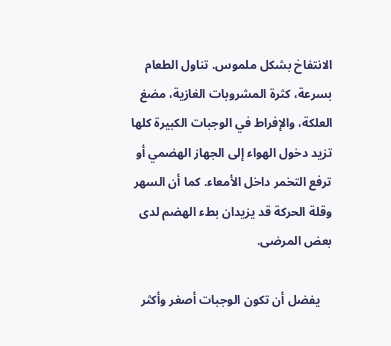الانتفاخ بشكل ملموس. تناول الطعام بسرعة، كثرة المشروبات الغازية، مضغ العلكة، والإفراط في الوجبات الكبيرة كلها تزيد دخول الهواء إلى الجهاز الهضمي أو ترفع التخمر داخل الأمعاء. كما أن السهر وقلة الحركة قد يزيدان بطء الهضم لدى بعض المرضى.

    يفضل أن تكون الوجبات أصغر وأكثر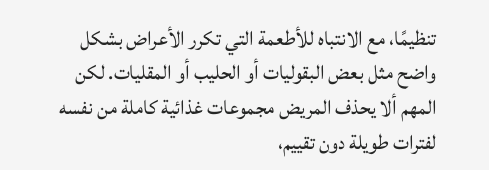تنظيمًا، مع الانتباه للأطعمة التي تكرر الأعراض بشكل واضح مثل بعض البقوليات أو الحليب أو المقليات. لكن المهم ألا يحذف المريض مجموعات غذائية كاملة من نفسه لفترات طويلة دون تقييم،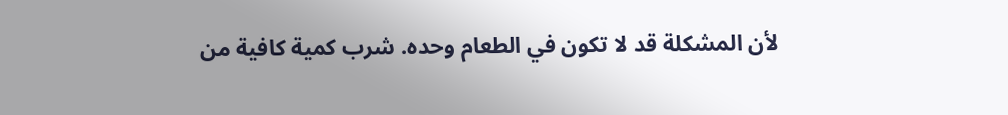لأن المشكلة قد لا تكون في الطعام وحده. شرب كمية كافية من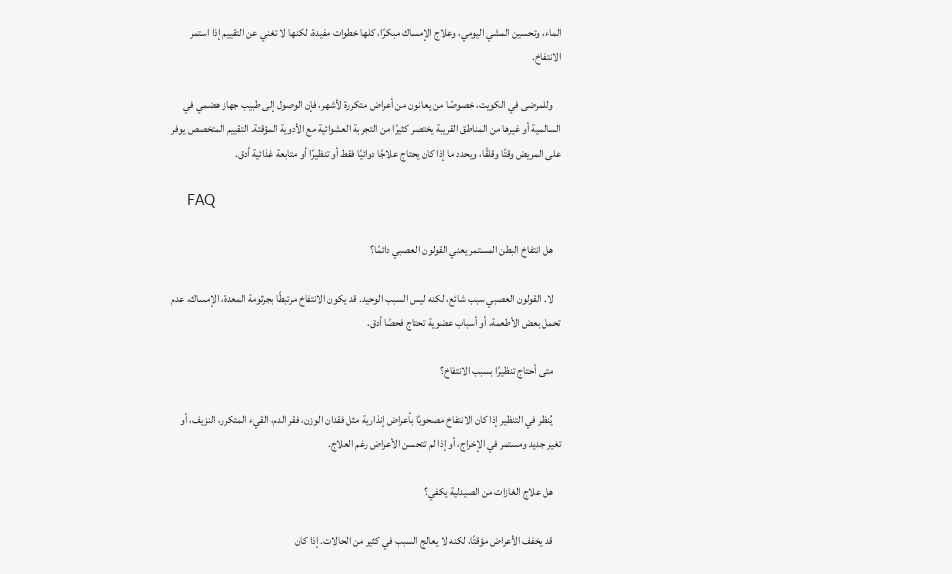الماء، وتحسين المشي اليومي، وعلاج الإمساك مبكرًا، كلها خطوات مفيدة، لكنها لا تغني عن التقييم إذا استمر الانتفاخ.

    وللمرضى في الكويت، خصوصًا من يعانون من أعراض متكررة لأشهر، فإن الوصول إلى طبيب جهاز هضمي في السالمية أو غيرها من المناطق القريبة يختصر كثيرًا من التجربة العشوائية مع الأدوية المؤقتة. التقييم المتخصص يوفر على المريض وقتًا وقلقًا، ويحدد ما إذا كان يحتاج علاجًا دوائيًا فقط أو تنظيرًا أو متابعة غذائية أدق.

    FAQ

    هل انتفاخ البطن المستمر يعني القولون العصبي دائمًا؟

    لا. القولون العصبي سبب شائع، لكنه ليس السبب الوحيد. قد يكون الانتفاخ مرتبطًا بجرثومة المعدة، الإمساك، عدم تحمل بعض الأطعمة، أو أسباب عضوية تحتاج فحصًا أدق.

    متى أحتاج تنظيرًا بسبب الانتفاخ؟

    يُنظر في التنظير إذا كان الانتفاخ مصحوبًا بأعراض إنذارية مثل فقدان الوزن، فقر الدم، القيء المتكرر، النزيف، أو تغير جديد ومستمر في الإخراج، أو إذا لم تتحسن الأعراض رغم العلاج.

    هل علاج الغازات من الصيدلية يكفي؟

    قد يخفف الأعراض مؤقتًا، لكنه لا يعالج السبب في كثير من الحالات. إذا كان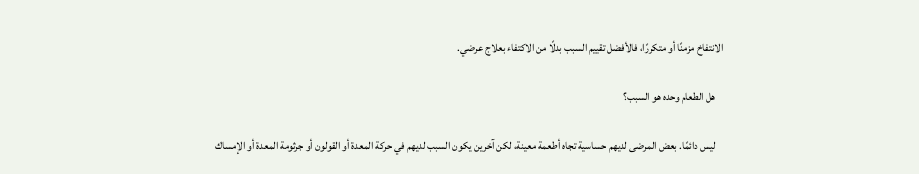الانتفاخ مزمنًا أو متكررًا، فالأفضل تقييم السبب بدلًا من الاكتفاء بعلاج عرضي.

    هل الطعام وحده هو السبب؟

    ليس دائمًا. بعض المرضى لديهم حساسية تجاه أطعمة معينة، لكن آخرين يكون السبب لديهم في حركة المعدة أو القولون أو جرثومة المعدة أو الإمساك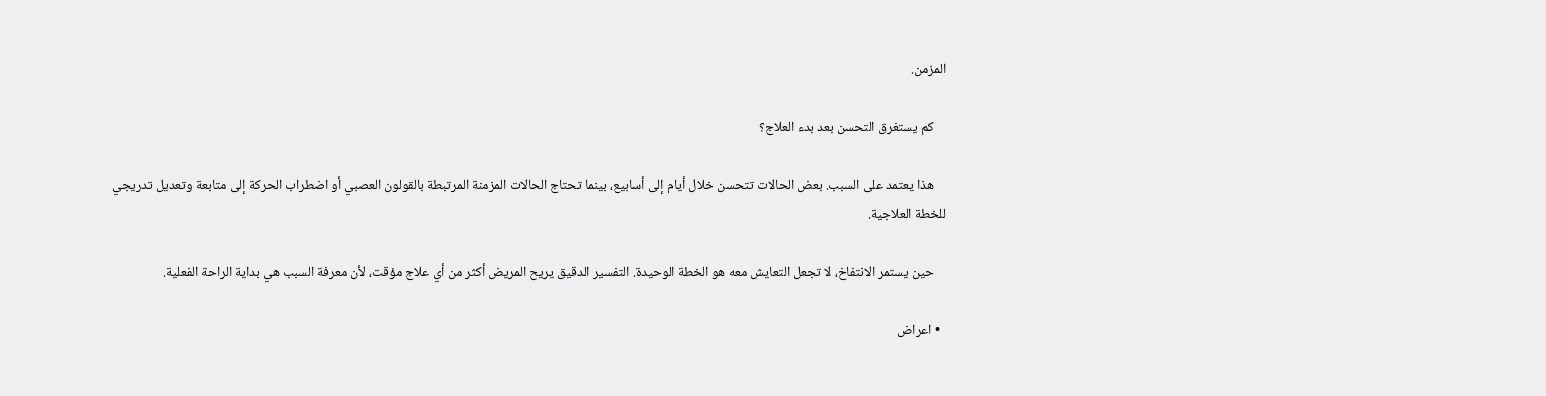المزمن.

    كم يستغرق التحسن بعد بدء العلاج؟

    هذا يعتمد على السبب. بعض الحالات تتحسن خلال أيام إلى أسابيع، بينما تحتاج الحالات المزمنة المرتبطة بالقولون العصبي أو اضطراب الحركة إلى متابعة وتعديل تدريجي للخطة العلاجية.

    حين يستمر الانتفاخ، لا تجعل التعايش معه هو الخطة الوحيدة. التفسير الدقيق يريح المريض أكثر من أي علاج مؤقت، لأن معرفة السبب هي بداية الراحة الفعلية.

  • اعراض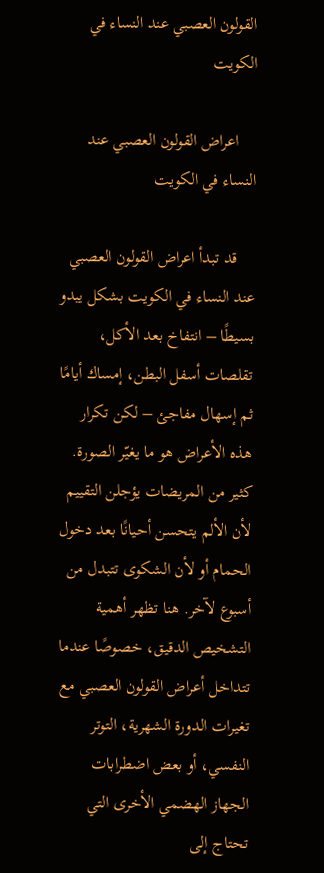القولون العصبي عند النساء في الكويت

    اعراض القولون العصبي عند النساء في الكويت

    قد تبدأ اعراض القولون العصبي عند النساء في الكويت بشكل يبدو بسيطًا – انتفاخ بعد الأكل، تقلصات أسفل البطن، إمساك أيامًا ثم إسهال مفاجئ – لكن تكرار هذه الأعراض هو ما يغيّر الصورة. كثير من المريضات يؤجلن التقييم لأن الألم يتحسن أحيانًا بعد دخول الحمام أو لأن الشكوى تتبدل من أسبوع لآخر. هنا تظهر أهمية التشخيص الدقيق، خصوصًا عندما تتداخل أعراض القولون العصبي مع تغيرات الدورة الشهرية، التوتر النفسي، أو بعض اضطرابات الجهاز الهضمي الأخرى التي تحتاج إلى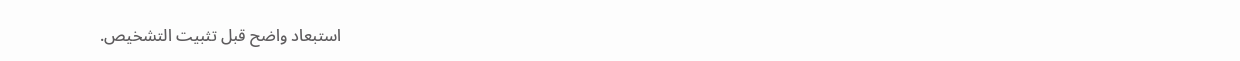استبعاد واضح قبل تثبيت التشخيص.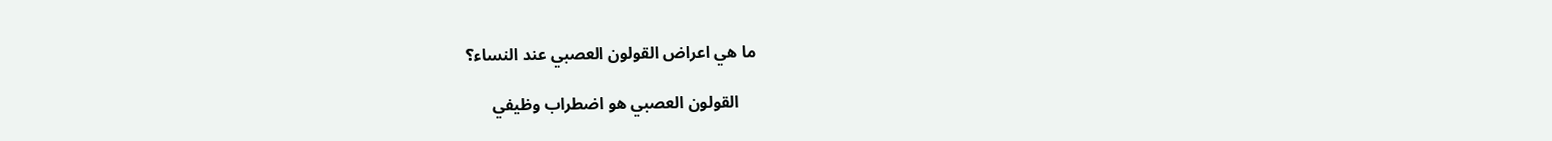ما هي اعراض القولون العصبي عند النساء؟

    القولون العصبي هو اضطراب وظيفي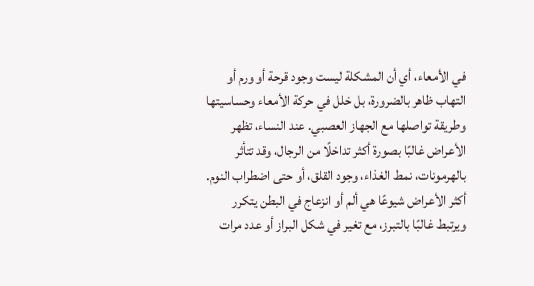في الأمعاء، أي أن المشكلة ليست وجود قرحة أو ورم أو التهاب ظاهر بالضرورة، بل خلل في حركة الأمعاء وحساسيتها وطريقة تواصلها مع الجهاز العصبي. عند النساء، تظهر الأعراض غالبًا بصورة أكثر تداخلًا من الرجال، وقد تتأثر بالهرمونات، نمط الغذاء، وجود القلق، أو حتى اضطراب النوم. أكثر الأعراض شيوعًا هي ألم أو انزعاج في البطن يتكرر ويرتبط غالبًا بالتبرز، مع تغير في شكل البراز أو عدد مرات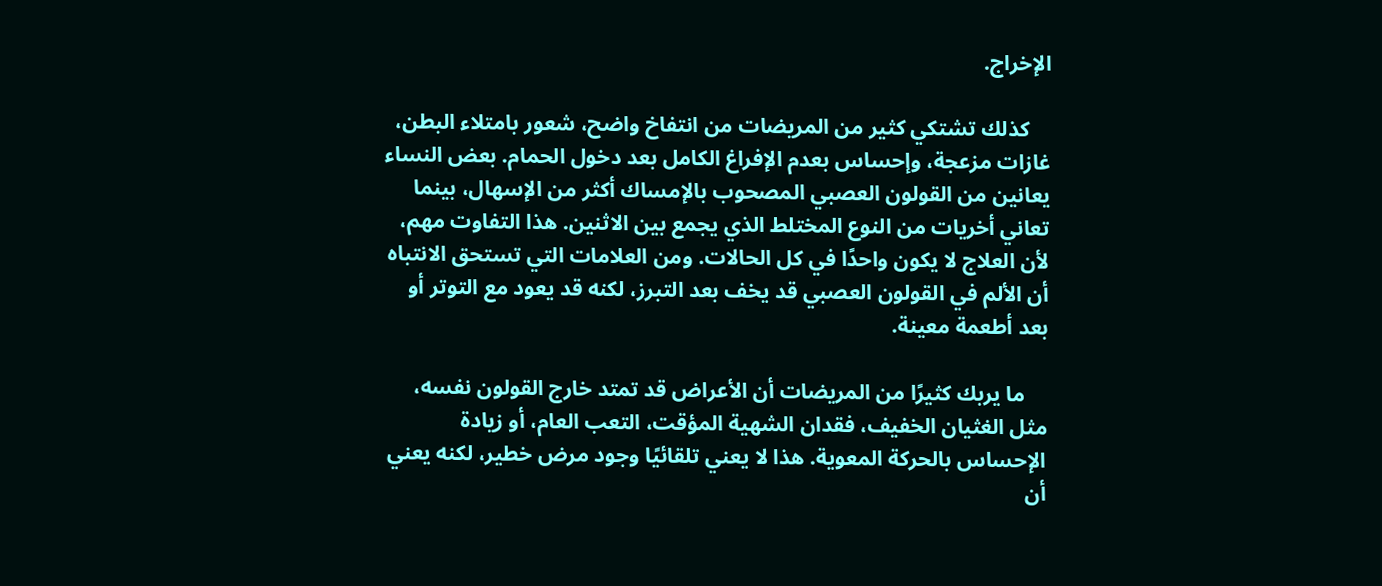الإخراج.

    كذلك تشتكي كثير من المريضات من انتفاخ واضح، شعور بامتلاء البطن، غازات مزعجة، وإحساس بعدم الإفراغ الكامل بعد دخول الحمام. بعض النساء يعانين من القولون العصبي المصحوب بالإمساك أكثر من الإسهال، بينما تعاني أخريات من النوع المختلط الذي يجمع بين الاثنين. هذا التفاوت مهم، لأن العلاج لا يكون واحدًا في كل الحالات. ومن العلامات التي تستحق الانتباه أن الألم في القولون العصبي قد يخف بعد التبرز، لكنه قد يعود مع التوتر أو بعد أطعمة معينة.

    ما يربك كثيرًا من المريضات أن الأعراض قد تمتد خارج القولون نفسه، مثل الغثيان الخفيف، فقدان الشهية المؤقت، التعب العام، أو زيادة الإحساس بالحركة المعوية. هذا لا يعني تلقائيًا وجود مرض خطير، لكنه يعني أن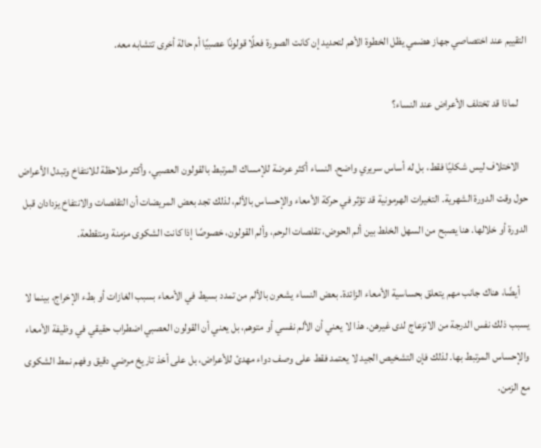التقييم عند اختصاصي جهاز هضمي يظل الخطوة الأهم لتحديد إن كانت الصورة فعلًا قولونًا عصبيًا أم حالة أخرى تتشابه معه.

    لماذا قد تختلف الأعراض عند النساء؟

    الاختلاف ليس شكليًا فقط، بل له أساس سريري واضح. النساء أكثر عرضة للإمساك المرتبط بالقولون العصبي، وأكثر ملاحظة للانتفاخ وتبدل الأعراض حول وقت الدورة الشهرية. التغيرات الهرمونية قد تؤثر في حركة الأمعاء والإحساس بالألم، لذلك تجد بعض المريضات أن التقلصات والانتفاخ يزدادان قبل الدورة أو خلالها. هنا يصبح من السهل الخلط بين ألم الحوض، تقلصات الرحم، وألم القولون، خصوصًا إذا كانت الشكوى مزمنة ومتقطعة.

    أيضًا، هناك جانب مهم يتعلق بحساسية الأمعاء الزائدة. بعض النساء يشعرن بالألم من تمدد بسيط في الأمعاء بسبب الغازات أو بطء الإخراج، بينما لا يسبب ذلك نفس الدرجة من الانزعاج لدى غيرهن. هذا لا يعني أن الألم نفسي أو متوهم، بل يعني أن القولون العصبي اضطراب حقيقي في وظيفة الأمعاء والإحساس المرتبط بها. لذلك فإن التشخيص الجيد لا يعتمد فقط على وصف دواء مهدئ للأعراض، بل على أخذ تاريخ مرضي دقيق وفهم نمط الشكوى مع الزمن.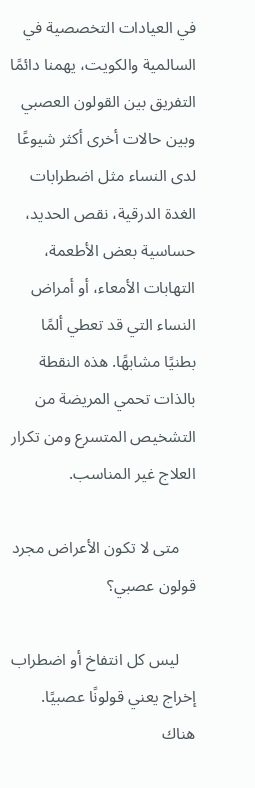في العيادات التخصصية في السالمية والكويت، يهمنا دائمًا التفريق بين القولون العصبي وبين حالات أخرى أكثر شيوعًا لدى النساء مثل اضطرابات الغدة الدرقية، نقص الحديد، حساسية بعض الأطعمة، التهابات الأمعاء، أو أمراض النساء التي قد تعطي ألمًا بطنيًا مشابهًا. هذه النقطة بالذات تحمي المريضة من التشخيص المتسرع ومن تكرار العلاج غير المناسب.

    متى لا تكون الأعراض مجرد قولون عصبي؟

    ليس كل انتفاخ أو اضطراب إخراج يعني قولونًا عصبيًا. هناك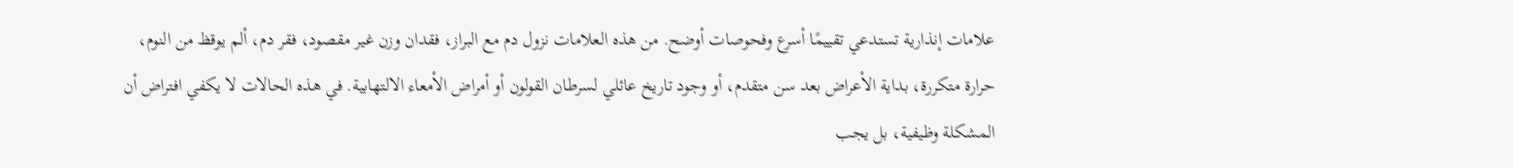علامات إنذارية تستدعي تقييمًا أسرع وفحوصات أوضح. من هذه العلامات نزول دم مع البراز، فقدان وزن غير مقصود، فقر دم، ألم يوقظ من النوم، حرارة متكررة، بداية الأعراض بعد سن متقدم، أو وجود تاريخ عائلي لسرطان القولون أو أمراض الأمعاء الالتهابية. في هذه الحالات لا يكفي افتراض أن المشكلة وظيفية، بل يجب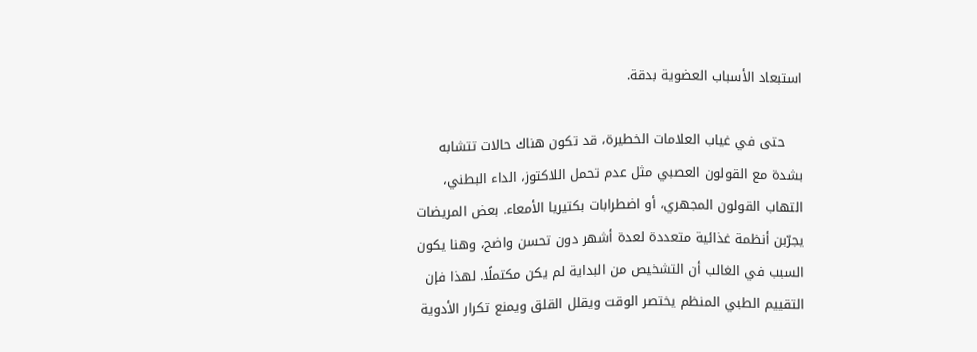استبعاد الأسباب العضوية بدقة.

    حتى في غياب العلامات الخطيرة، قد تكون هناك حالات تتشابه بشدة مع القولون العصبي مثل عدم تحمل اللاكتوز، الداء البطني، التهاب القولون المجهري، أو اضطرابات بكتيريا الأمعاء. بعض المريضات يجرّبن أنظمة غذائية متعددة لعدة أشهر دون تحسن واضح، وهنا يكون السبب في الغالب أن التشخيص من البداية لم يكن مكتملًا. لهذا فإن التقييم الطبي المنظم يختصر الوقت ويقلل القلق ويمنع تكرار الأدوية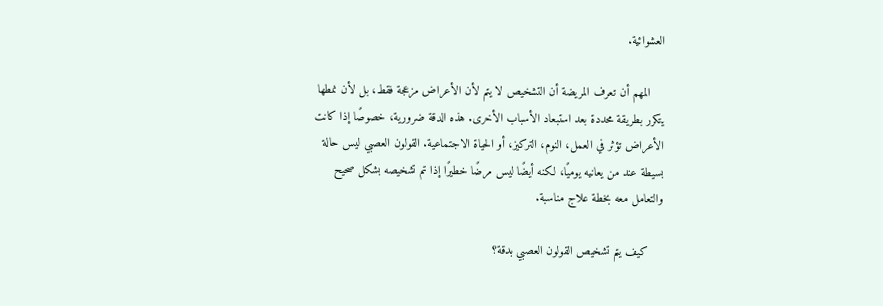العشوائية.

    المهم أن تعرف المريضة أن التشخيص لا يتم لأن الأعراض مزعجة فقط، بل لأن نمطها يتكرر بطريقة محددة بعد استبعاد الأسباب الأخرى. هذه الدقة ضرورية، خصوصًا إذا كانت الأعراض تؤثر في العمل، النوم، التركيز، أو الحياة الاجتماعية. القولون العصبي ليس حالة بسيطة عند من يعانيه يوميًا، لكنه أيضًا ليس مرضًا خطيرًا إذا تم تشخيصه بشكل صحيح والتعامل معه بخطة علاج مناسبة.

    كيف يتم تشخيص القولون العصبي بدقة؟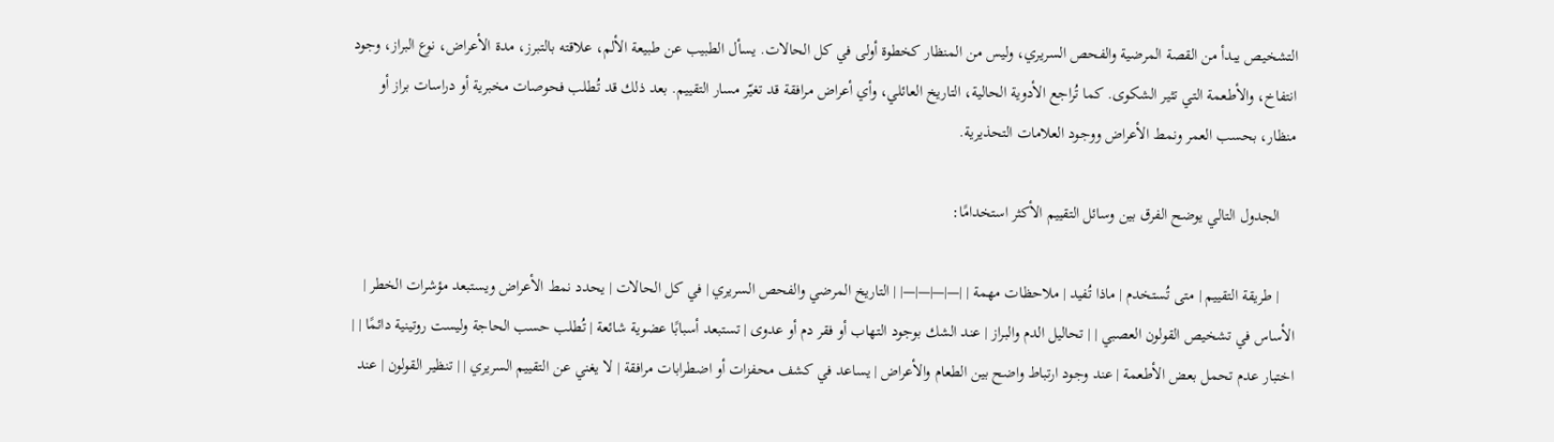التشخيص يبدأ من القصة المرضية والفحص السريري، وليس من المنظار كخطوة أولى في كل الحالات. يسأل الطبيب عن طبيعة الألم، علاقته بالتبرز، مدة الأعراض، نوع البراز، وجود انتفاخ، والأطعمة التي تثير الشكوى. كما تُراجع الأدوية الحالية، التاريخ العائلي، وأي أعراض مرافقة قد تغيّر مسار التقييم. بعد ذلك قد تُطلب فحوصات مخبرية أو دراسات براز أو منظار، بحسب العمر ونمط الأعراض ووجود العلامات التحذيرية.

    الجدول التالي يوضح الفرق بين وسائل التقييم الأكثر استخدامًا:

    | طريقة التقييم | متى تُستخدم | ماذا تُفيد | ملاحظات مهمة | |—|—|—|—| | التاريخ المرضي والفحص السريري | في كل الحالات | يحدد نمط الأعراض ويستبعد مؤشرات الخطر | الأساس في تشخيص القولون العصبي | | تحاليل الدم والبراز | عند الشك بوجود التهاب أو فقر دم أو عدوى | تستبعد أسبابًا عضوية شائعة | تُطلب حسب الحاجة وليست روتينية دائمًا | | اختبار عدم تحمل بعض الأطعمة | عند وجود ارتباط واضح بين الطعام والأعراض | يساعد في كشف محفزات أو اضطرابات مرافقة | لا يغني عن التقييم السريري | | تنظير القولون | عند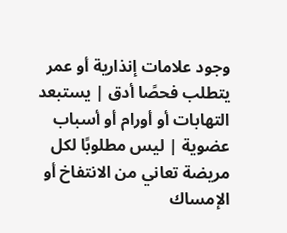وجود علامات إنذارية أو عمر يتطلب فحصًا أدق | يستبعد التهابات أو أورام أو أسباب عضوية | ليس مطلوبًا لكل مريضة تعاني من الانتفاخ أو الإمساك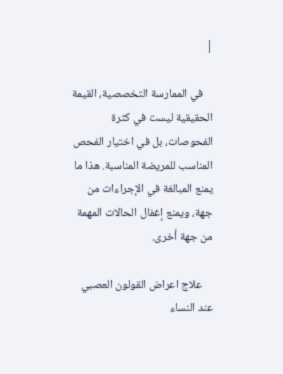|

    في الممارسة التخصصية، القيمة الحقيقية ليست في كثرة الفحوصات، بل في اختيار الفحص المناسب للمريضة المناسبة. هذا ما يمنع المبالغة في الإجراءات من جهة، ويمنع إغفال الحالات المهمة من جهة أخرى.

    علاج اعراض القولون العصبي عند النساء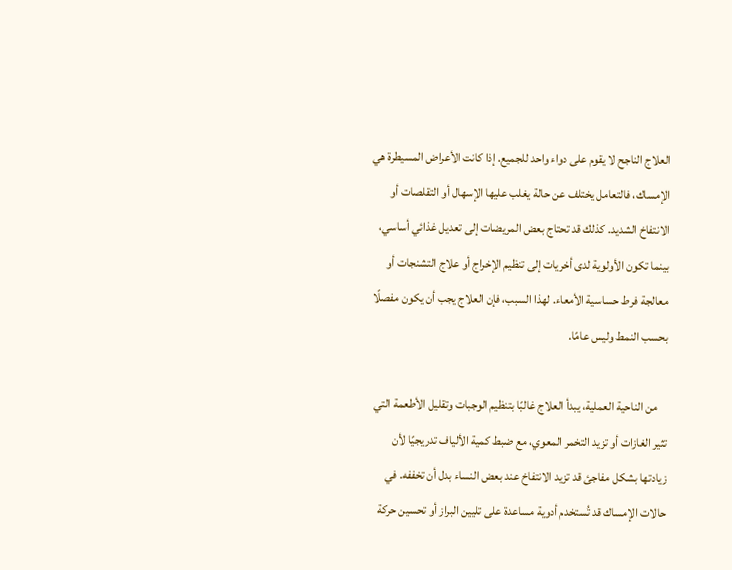العلاج الناجح لا يقوم على دواء واحد للجميع. إذا كانت الأعراض المسيطرة هي الإمساك، فالتعامل يختلف عن حالة يغلب عليها الإسهال أو التقلصات أو الانتفاخ الشديد. كذلك قد تحتاج بعض المريضات إلى تعديل غذائي أساسي، بينما تكون الأولوية لدى أخريات إلى تنظيم الإخراج أو علاج التشنجات أو معالجة فرط حساسية الأمعاء. لهذا السبب، فإن العلاج يجب أن يكون مفصلًا بحسب النمط وليس عامًا.

    من الناحية العملية، يبدأ العلاج غالبًا بتنظيم الوجبات وتقليل الأطعمة التي تثير الغازات أو تزيد التخمر المعوي، مع ضبط كمية الألياف تدريجيًا لأن زيادتها بشكل مفاجئ قد تزيد الانتفاخ عند بعض النساء بدل أن تخففه. في حالات الإمساك قد تُستخدم أدوية مساعدة على تليين البراز أو تحسين حركة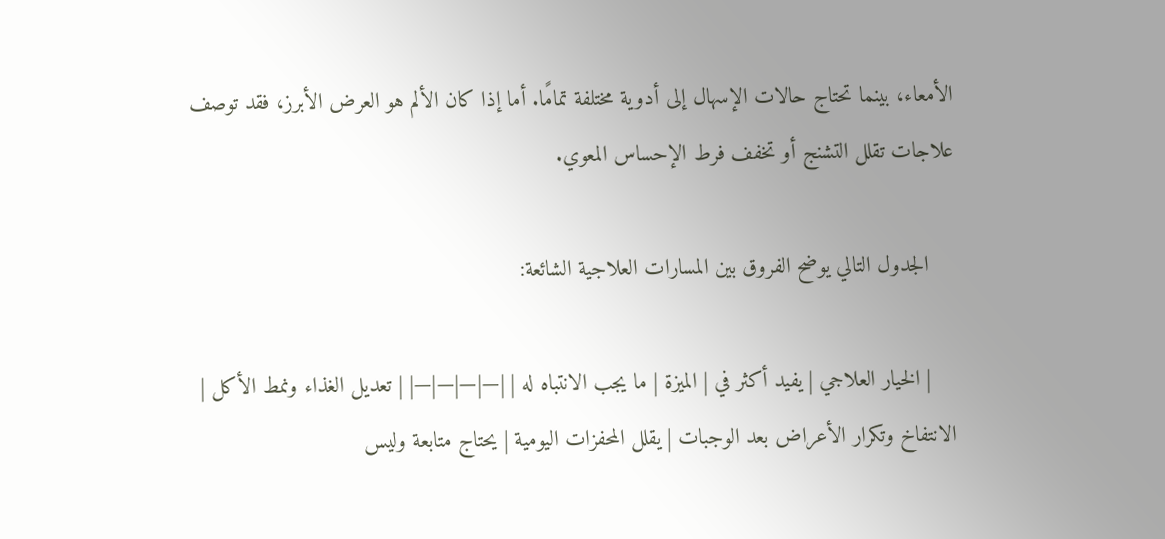الأمعاء، بينما تحتاج حالات الإسهال إلى أدوية مختلفة تمامًا. أما إذا كان الألم هو العرض الأبرز، فقد توصف علاجات تقلل التشنج أو تخفف فرط الإحساس المعوي.

    الجدول التالي يوضح الفروق بين المسارات العلاجية الشائعة:

    | الخيار العلاجي | يفيد أكثر في | الميزة | ما يجب الانتباه له | |—|—|—|—| | تعديل الغذاء ونمط الأكل | الانتفاخ وتكرار الأعراض بعد الوجبات | يقلل المحفزات اليومية | يحتاج متابعة وليس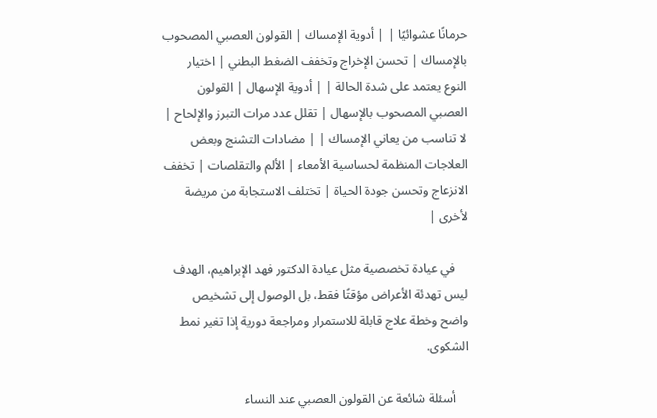حرمانًا عشوائيًا | | أدوية الإمساك | القولون العصبي المصحوب بالإمساك | تحسن الإخراج وتخفف الضغط البطني | اختيار النوع يعتمد على شدة الحالة | | أدوية الإسهال | القولون العصبي المصحوب بالإسهال | تقلل عدد مرات التبرز والإلحاح | لا تناسب من يعاني الإمساك | | مضادات التشنج وبعض العلاجات المنظمة لحساسية الأمعاء | الألم والتقلصات | تخفف الانزعاج وتحسن جودة الحياة | تختلف الاستجابة من مريضة لأخرى |

    في عيادة تخصصية مثل عيادة الدكتور فهد الإبراهيم، الهدف ليس تهدئة الأعراض مؤقتًا فقط، بل الوصول إلى تشخيص واضح وخطة علاج قابلة للاستمرار ومراجعة دورية إذا تغير نمط الشكوى.

    أسئلة شائعة عن القولون العصبي عند النساء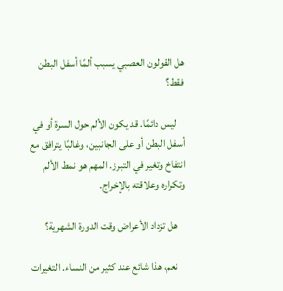هل القولون العصبي يسبب ألمًا أسفل البطن فقط؟

    ليس دائمًا. قد يكون الألم حول السرة أو في أسفل البطن أو على الجانبين، وغالبًا يترافق مع انتفاخ وتغير في التبرز. المهم هو نمط الألم وتكراره وعلاقته بالإخراج.

    هل تزداد الأعراض وقت الدورة الشهرية؟

    نعم، هذا شائع عند كثير من النساء. التغيرات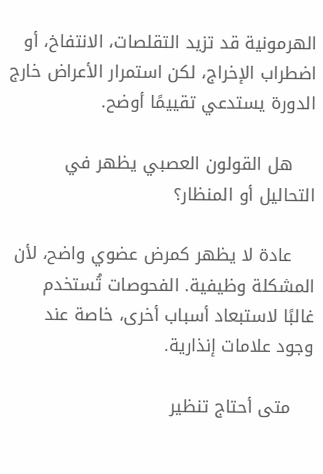الهرمونية قد تزيد التقلصات، الانتفاخ، أو اضطراب الإخراج، لكن استمرار الأعراض خارج الدورة يستدعي تقييمًا أوضح.

    هل القولون العصبي يظهر في التحاليل أو المنظار؟

    عادة لا يظهر كمرض عضوي واضح، لأن المشكلة وظيفية. الفحوصات تُستخدم غالبًا لاستبعاد أسباب أخرى، خاصة عند وجود علامات إنذارية.

    متى أحتاج تنظير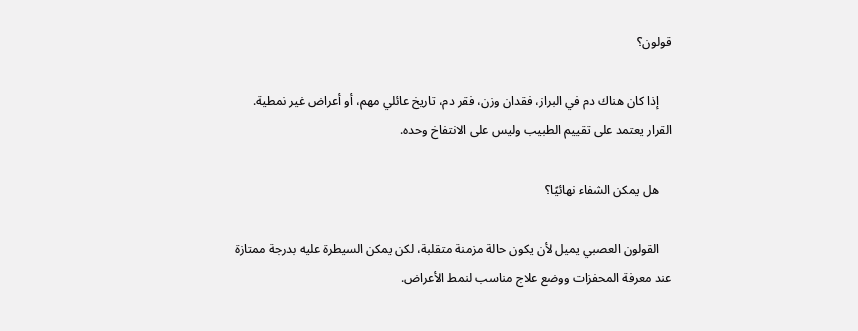قولون؟

    إذا كان هناك دم في البراز، فقدان وزن، فقر دم، تاريخ عائلي مهم، أو أعراض غير نمطية. القرار يعتمد على تقييم الطبيب وليس على الانتفاخ وحده.

    هل يمكن الشفاء نهائيًا؟

    القولون العصبي يميل لأن يكون حالة مزمنة متقلبة، لكن يمكن السيطرة عليه بدرجة ممتازة عند معرفة المحفزات ووضع علاج مناسب لنمط الأعراض.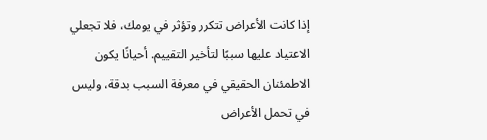إذا كانت الأعراض تتكرر وتؤثر في يومك، فلا تجعلي الاعتياد عليها سببًا لتأخير التقييم. أحيانًا يكون الاطمئنان الحقيقي في معرفة السبب بدقة، وليس في تحمل الأعراض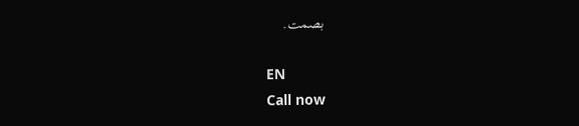بصمت.

EN
Call now